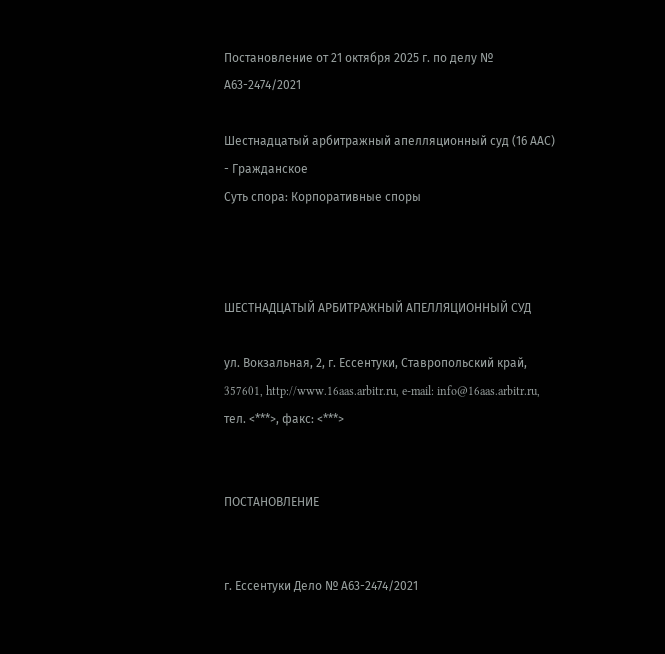Постановление от 21 октября 2025 г. по делу № А63-2474/2021

Шестнадцатый арбитражный апелляционный суд (16 ААС) - Гражданское
Суть спора: Корпоративные споры



ШЕСТНАДЦАТЫЙ АРБИТРАЖНЫЙ АПЕЛЛЯЦИОННЫЙ СУД

ул. Вокзальная, 2, г. Ессентуки, Ставропольский край, 357601, http://www.16aas.arbitr.ru, e-mail: info@16aas.arbitr.ru, тел. <***>, факс: <***>


ПОСТАНОВЛЕНИЕ


г. Ессентуки Дело № А63-2474/2021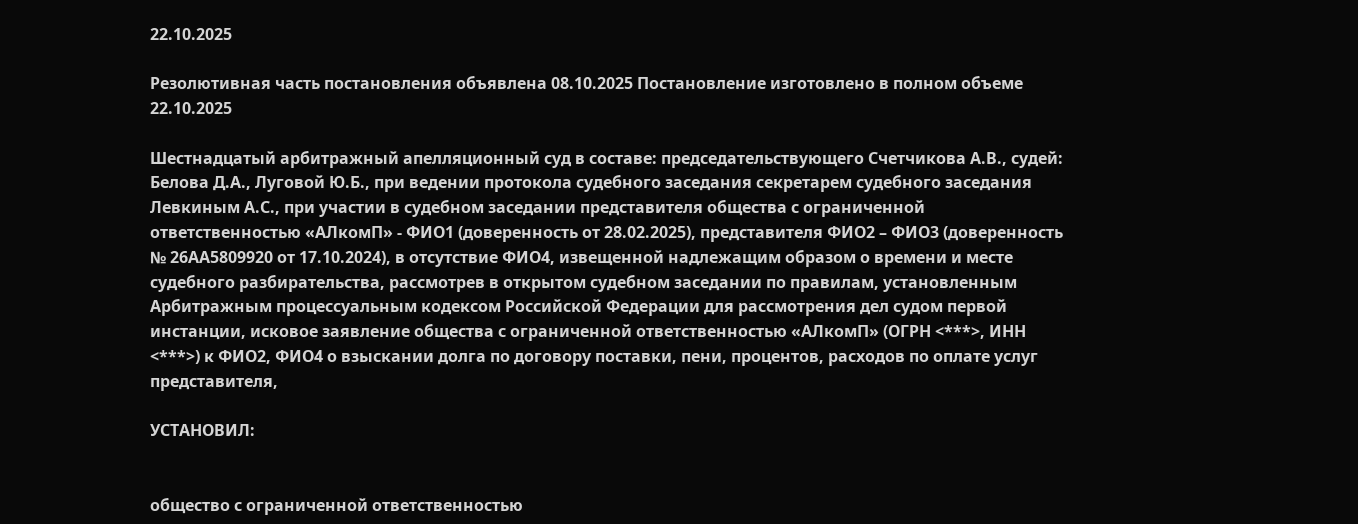22.10.2025

Резолютивная часть постановления объявлена 08.10.2025 Постановление изготовлено в полном объеме 22.10.2025

Шестнадцатый арбитражный апелляционный суд в составе: председательствующего Счетчикова А.В., судей: Белова Д.А., Луговой Ю.Б., при ведении протокола судебного заседания секретарем судебного заседания Левкиным А.С., при участии в судебном заседании представителя общества с ограниченной ответственностью «АЛкомП» - ФИО1 (доверенность от 28.02.2025), представителя ФИО2 – ФИО3 (доверенность № 26АА5809920 от 17.10.2024), в отсутствие ФИО4, извещенной надлежащим образом о времени и месте судебного разбирательства, рассмотрев в открытом судебном заседании по правилам, установленным Арбитражным процессуальным кодексом Российской Федерации для рассмотрения дел судом первой инстанции, исковое заявление общества с ограниченной ответственностью «АЛкомП» (ОГРН <***>, ИНН <***>) к ФИО2, ФИО4 о взыскании долга по договору поставки, пени, процентов, расходов по оплате услуг представителя,

УСТАНОВИЛ:


общество с ограниченной ответственностью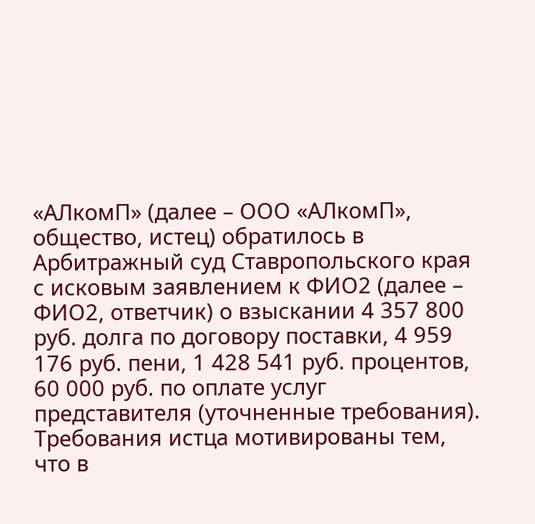«АЛкомП» (далее – ООО «АЛкомП», общество, истец) обратилось в Арбитражный суд Ставропольского края с исковым заявлением к ФИО2 (далее – ФИО2, ответчик) о взыскании 4 357 800 руб. долга по договору поставки, 4 959 176 руб. пени, 1 428 541 руб. процентов, 60 000 руб. по оплате услуг представителя (уточненные требования). Требования истца мотивированы тем, что в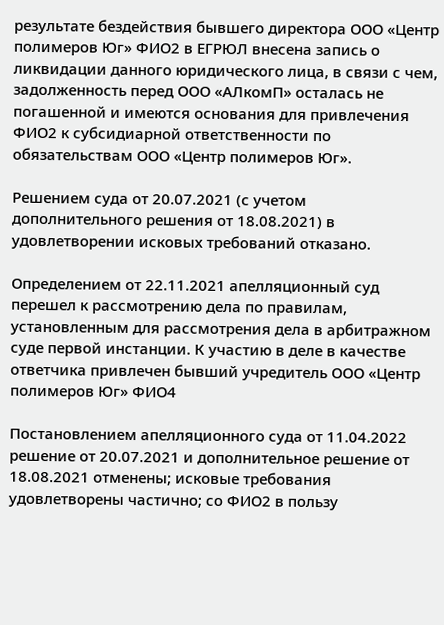результате бездействия бывшего директора ООО «Центр полимеров Юг» ФИО2 в ЕГРЮЛ внесена запись о ликвидации данного юридического лица, в связи с чем, задолженность перед ООО «АЛкомП» осталась не погашенной и имеются основания для привлечения ФИО2 к субсидиарной ответственности по обязательствам ООО «Центр полимеров Юг».

Решением суда от 20.07.2021 (с учетом дополнительного решения от 18.08.2021) в удовлетворении исковых требований отказано.

Определением от 22.11.2021 апелляционный суд перешел к рассмотрению дела по правилам, установленным для рассмотрения дела в арбитражном суде первой инстанции. К участию в деле в качестве ответчика привлечен бывший учредитель ООО «Центр полимеров Юг» ФИО4

Постановлением апелляционного суда от 11.04.2022 решение от 20.07.2021 и дополнительное решение от 18.08.2021 отменены; исковые требования удовлетворены частично; со ФИО2 в пользу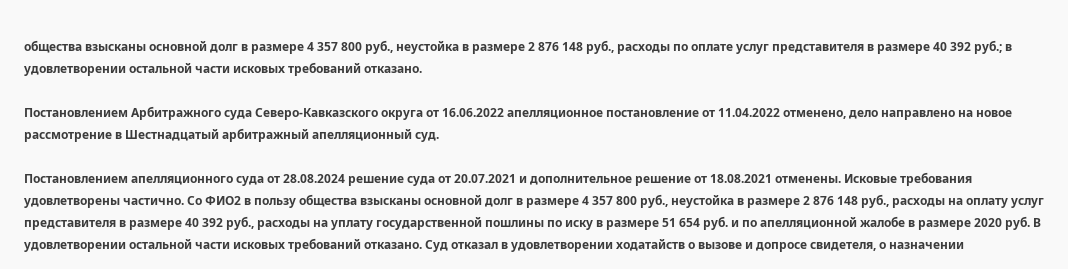общества взысканы основной долг в размере 4 357 800 руб., неустойка в размере 2 876 148 руб., расходы по оплате услуг представителя в размере 40 392 руб.; в удовлетворении остальной части исковых требований отказано.

Постановлением Арбитражного суда Северо-Кавказского округа от 16.06.2022 апелляционное постановление от 11.04.2022 отменено, дело направлено на новое рассмотрение в Шестнадцатый арбитражный апелляционный суд.

Постановлением апелляционного суда от 28.08.2024 решение суда от 20.07.2021 и дополнительное решение от 18.08.2021 отменены. Исковые требования удовлетворены частично. Со ФИО2 в пользу общества взысканы основной долг в размере 4 357 800 руб., неустойка в размере 2 876 148 руб., расходы на оплату услуг представителя в размере 40 392 руб., расходы на уплату государственной пошлины по иску в размере 51 654 руб. и по апелляционной жалобе в размере 2020 руб. В удовлетворении остальной части исковых требований отказано. Суд отказал в удовлетворении ходатайств о вызове и допросе свидетеля, о назначении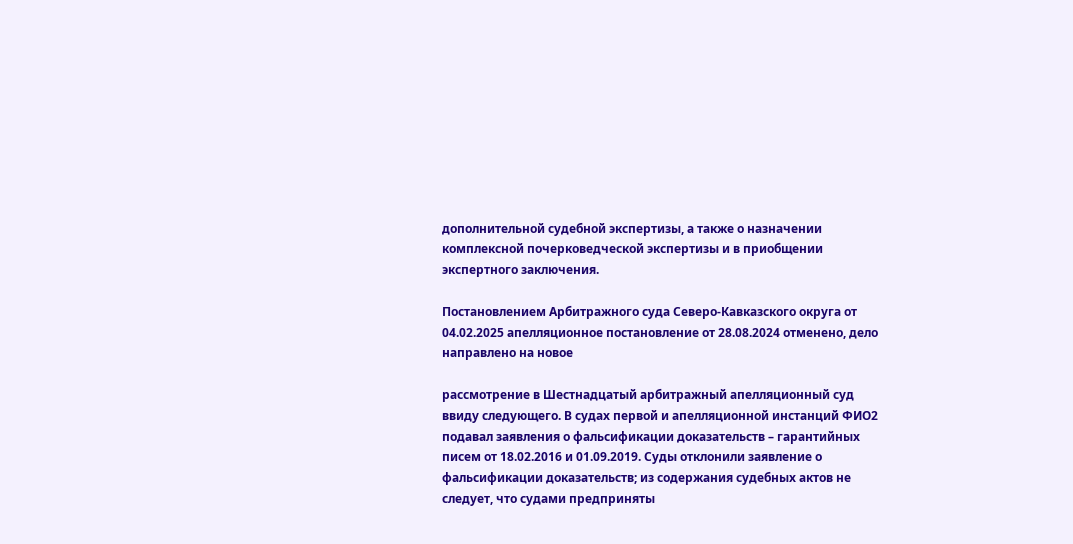дополнительной судебной экспертизы, а также о назначении комплексной почерковедческой экспертизы и в приобщении экспертного заключения.

Постановлением Арбитражного суда Северо-Кавказского округа от 04.02.2025 апелляционное постановление от 28.08.2024 отменено, дело направлено на новое

рассмотрение в Шестнадцатый арбитражный апелляционный суд ввиду следующего. В судах первой и апелляционной инстанций ФИО2 подавал заявления о фальсификации доказательств – гарантийных писем от 18.02.2016 и 01.09.2019. Суды отклонили заявление о фальсификации доказательств; из содержания судебных актов не следует, что судами предприняты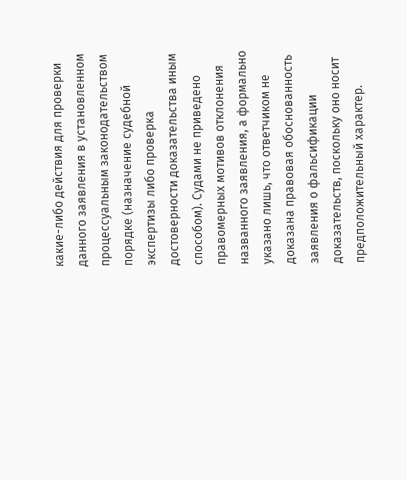какие-либо действия для проверки данного заявления в установленном процессуальным законодательством порядке (назначение судебной экспертизы либо проверка достоверности доказательства иным способом). Судами не приведено правомерных мотивов отклонения названного заявления, а формально указано лишь, что ответчиком не доказана правовая обоснованность заявления о фальсификации доказательств, поскольку оно носит предположительный характер.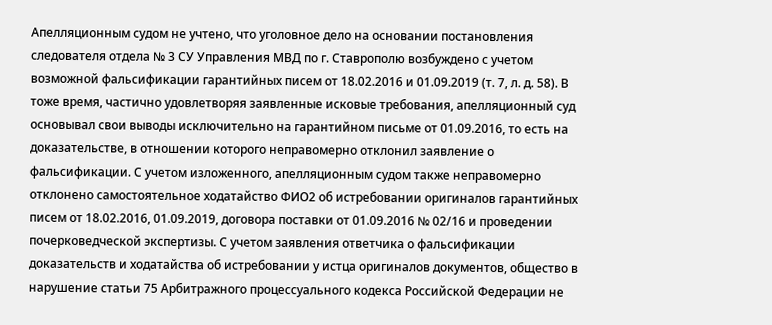Апелляционным судом не учтено, что уголовное дело на основании постановления следователя отдела № 3 СУ Управления МВД по г. Ставрополю возбуждено с учетом возможной фальсификации гарантийных писем от 18.02.2016 и 01.09.2019 (т. 7, л. д. 58). В тоже время, частично удовлетворяя заявленные исковые требования, апелляционный суд основывал свои выводы исключительно на гарантийном письме от 01.09.2016, то есть на доказательстве, в отношении которого неправомерно отклонил заявление о фальсификации. С учетом изложенного, апелляционным судом также неправомерно отклонено самостоятельное ходатайство ФИО2 об истребовании оригиналов гарантийных писем от 18.02.2016, 01.09.2019, договора поставки от 01.09.2016 № 02/16 и проведении почерковедческой экспертизы. С учетом заявления ответчика о фальсификации доказательств и ходатайства об истребовании у истца оригиналов документов, общество в нарушение статьи 75 Арбитражного процессуального кодекса Российской Федерации не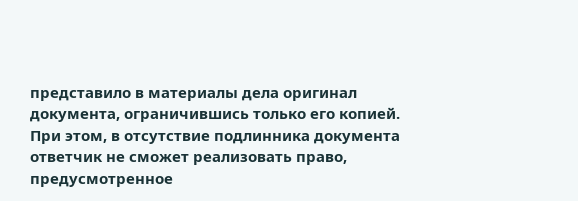представило в материалы дела оригинал документа, ограничившись только его копией. При этом, в отсутствие подлинника документа ответчик не сможет реализовать право, предусмотренное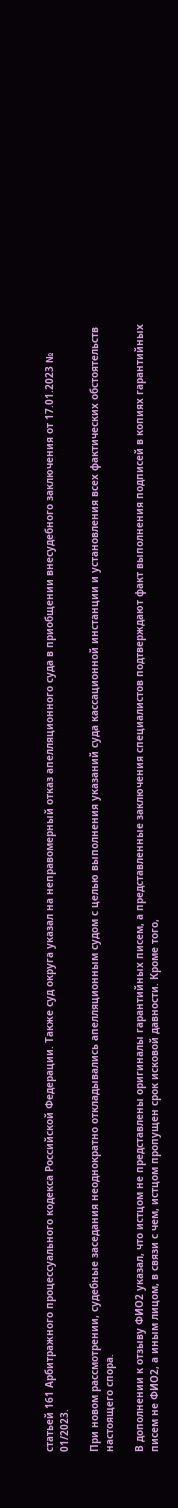статьей 161 Арбитражного процессуального кодекса Российской Федерации. Также суд округа указал на неправомерный отказ апелляционного суда в приобщении внесудебного заключения от 17.01.2023 № 01/2023.

При новом рассмотрении, судебные заседания неоднократно откладывались апелляционным судом с целью выполнения указаний суда кассационной инстанции и установления всех фактических обстоятельств настоящего спора.

В дополнении к отзыву ФИО2 указал, что истцом не представлены оригиналы гарантийных писем, а представленные заключения специалистов подтверждают факт выполнения подписей в копиях гарантийных писем не ФИО2, а иным лицом, в связи с чем, истцом пропущен срок исковой давности. Кроме того,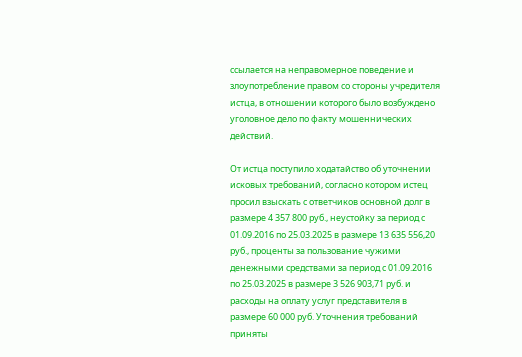ссылается на неправомерное поведение и злоупотребление правом со стороны учредителя истца, в отношении которого было возбуждено уголовное дело по факту мошеннических действий.

От истца поступило ходатайство об уточнении исковых требований, согласно котором истец просил взыскать с ответчиков основной долг в размере 4 357 800 руб., неустойку за период с 01.09.2016 по 25.03.2025 в размере 13 635 556,20 руб., проценты за пользование чужими денежными средствами за период с 01.09.2016 по 25.03.2025 в размере 3 526 903,71 руб. и расходы на оплату услуг представителя в размере 60 000 руб. Уточнения требований приняты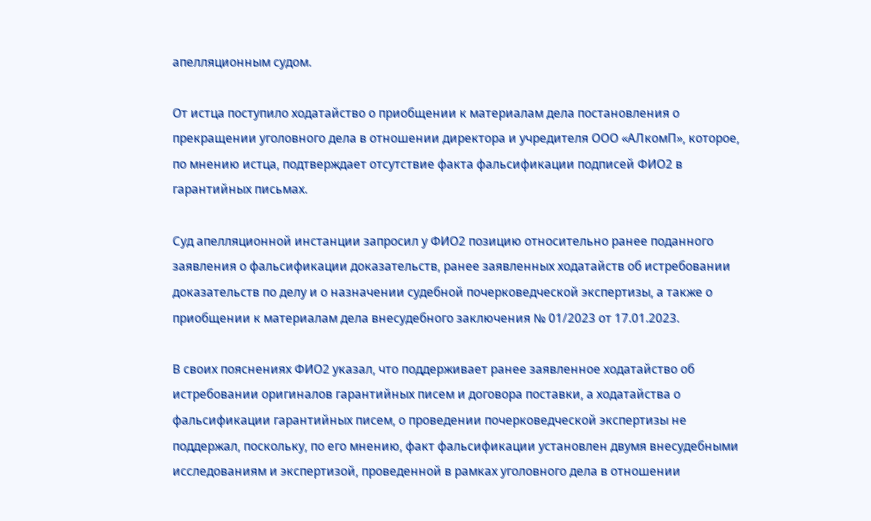апелляционным судом.

От истца поступило ходатайство о приобщении к материалам дела постановления о прекращении уголовного дела в отношении директора и учредителя ООО «АЛкомП», которое, по мнению истца, подтверждает отсутствие факта фальсификации подписей ФИО2 в гарантийных письмах.

Суд апелляционной инстанции запросил у ФИО2 позицию относительно ранее поданного заявления о фальсификации доказательств, ранее заявленных ходатайств об истребовании доказательств по делу и о назначении судебной почерковедческой экспертизы, а также о приобщении к материалам дела внесудебного заключения № 01/2023 от 17.01.2023.

В своих пояснениях ФИО2 указал, что поддерживает ранее заявленное ходатайство об истребовании оригиналов гарантийных писем и договора поставки, а ходатайства о фальсификации гарантийных писем, о проведении почерковедческой экспертизы не поддержал, поскольку, по его мнению, факт фальсификации установлен двумя внесудебными исследованиям и экспертизой, проведенной в рамках уголовного дела в отношении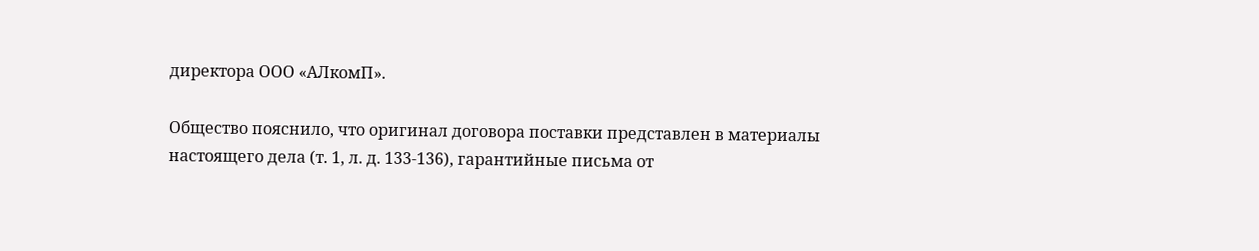директора ООО «АЛкомП».

Общество пояснило, что оригинал договора поставки представлен в материалы настоящего дела (т. 1, л. д. 133-136), гарантийные письма от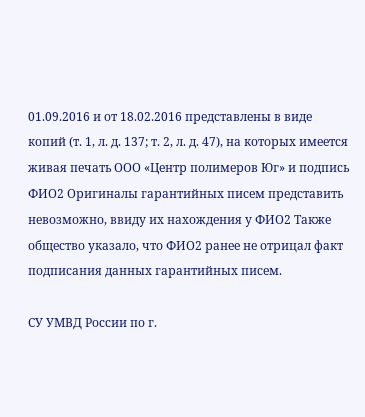01.09.2016 и от 18.02.2016 представлены в виде копий (т. 1, л. д. 137; т. 2, л. д. 47), на которых имеется живая печать ООО «Центр полимеров Юг» и подпись ФИО2 Оригиналы гарантийных писем представить невозможно, ввиду их нахождения у ФИО2 Также общество указало, что ФИО2 ранее не отрицал факт подписания данных гарантийных писем.

СУ УМВД России по г.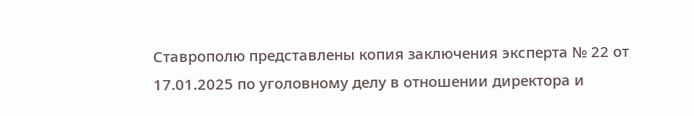Ставрополю представлены копия заключения эксперта № 22 от 17.01.2025 по уголовному делу в отношении директора и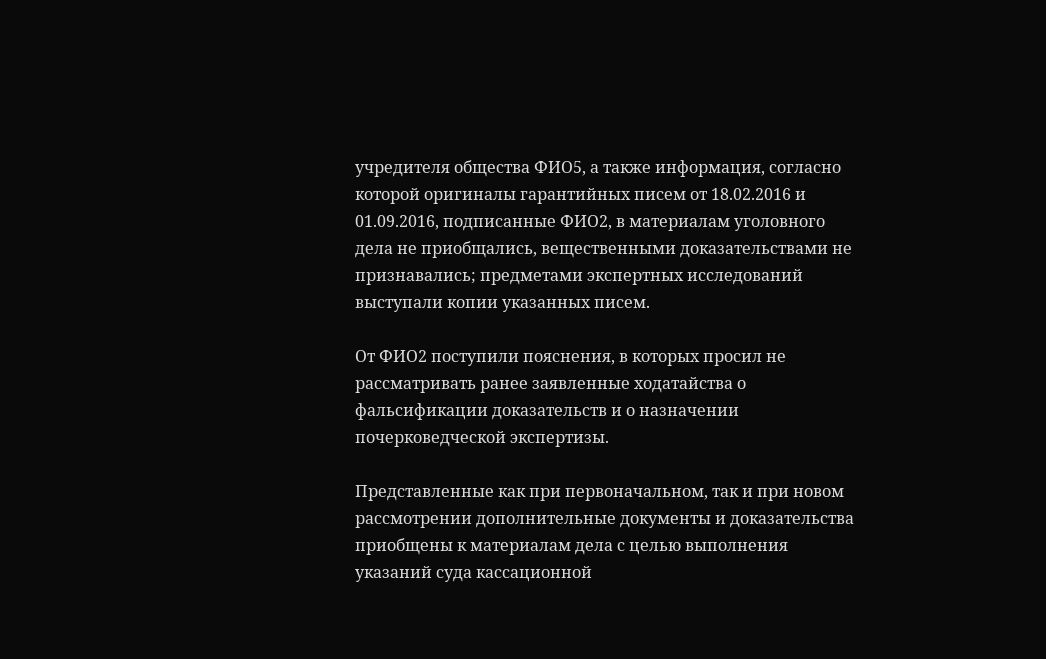учредителя общества ФИО5, а также информация, согласно которой оригиналы гарантийных писем от 18.02.2016 и 01.09.2016, подписанные ФИО2, в материалам уголовного дела не приобщались, вещественными доказательствами не признавались; предметами экспертных исследований выступали копии указанных писем.

От ФИО2 поступили пояснения, в которых просил не рассматривать ранее заявленные ходатайства о фальсификации доказательств и о назначении почерковедческой экспертизы.

Представленные как при первоначальном, так и при новом рассмотрении дополнительные документы и доказательства приобщены к материалам дела с целью выполнения указаний суда кассационной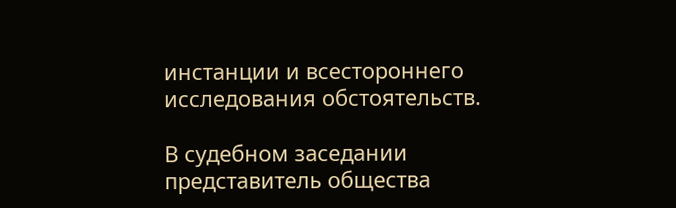инстанции и всестороннего исследования обстоятельств.

В судебном заседании представитель общества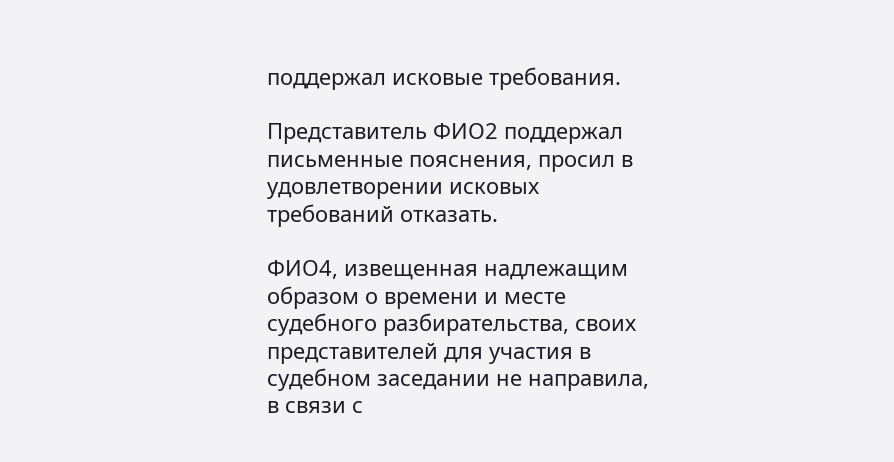поддержал исковые требования.

Представитель ФИО2 поддержал письменные пояснения, просил в удовлетворении исковых требований отказать.

ФИО4, извещенная надлежащим образом о времени и месте судебного разбирательства, своих представителей для участия в судебном заседании не направила, в связи с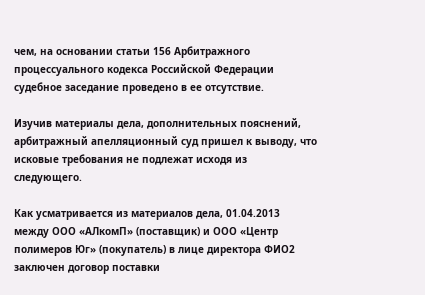чем, на основании статьи 156 Арбитражного процессуального кодекса Российской Федерации судебное заседание проведено в ее отсутствие.

Изучив материалы дела, дополнительных пояснений, арбитражный апелляционный суд пришел к выводу, что исковые требования не подлежат исходя из следующего.

Как усматривается из материалов дела, 01.04.2013 между ООО «АЛкомП» (поставщик) и ООО «Центр полимеров Юг» (покупатель) в лице директора ФИО2 заключен договор поставки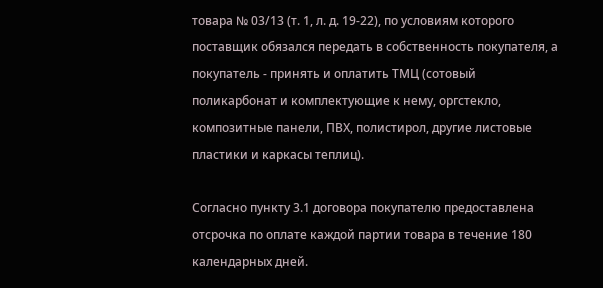товара № 03/13 (т. 1, л. д. 19-22), по условиям которого поставщик обязался передать в собственность покупателя, а покупатель - принять и оплатить ТМЦ (сотовый поликарбонат и комплектующие к нему, оргстекло, композитные панели, ПВХ, полистирол, другие листовые пластики и каркасы теплиц).

Согласно пункту 3.1 договора покупателю предоставлена отсрочка по оплате каждой партии товара в течение 180 календарных дней.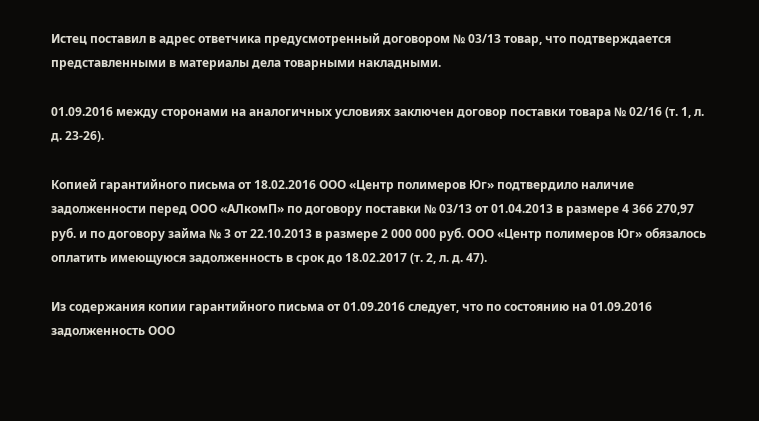Истец поставил в адрес ответчика предусмотренный договором № 03/13 товар, что подтверждается представленными в материалы дела товарными накладными.

01.09.2016 между сторонами на аналогичных условиях заключен договор поставки товара № 02/16 (т. 1, л. д. 23-26).

Копией гарантийного письма от 18.02.2016 ООО «Центр полимеров Юг» подтвердило наличие задолженности перед ООО «АЛкомП» по договору поставки № 03/13 от 01.04.2013 в размере 4 366 270,97 руб. и по договору займа № 3 от 22.10.2013 в размере 2 000 000 руб. ООО «Центр полимеров Юг» обязалось оплатить имеющуюся задолженность в срок до 18.02.2017 (т. 2, л. д. 47).

Из содержания копии гарантийного письма от 01.09.2016 следует, что по состоянию на 01.09.2016 задолженность ООО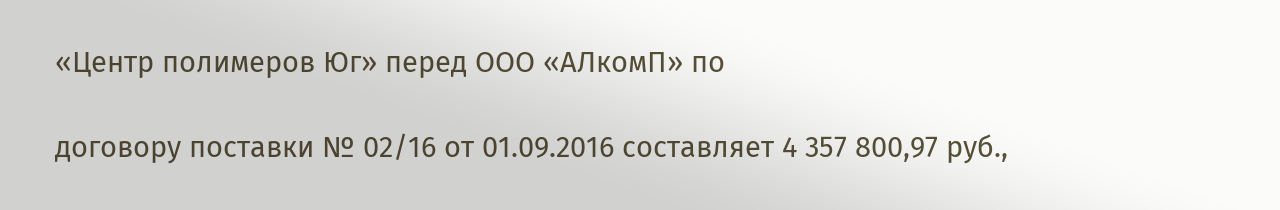«Центр полимеров Юг» перед ООО «АЛкомП» по

договору поставки № 02/16 от 01.09.2016 составляет 4 357 800,97 руб.,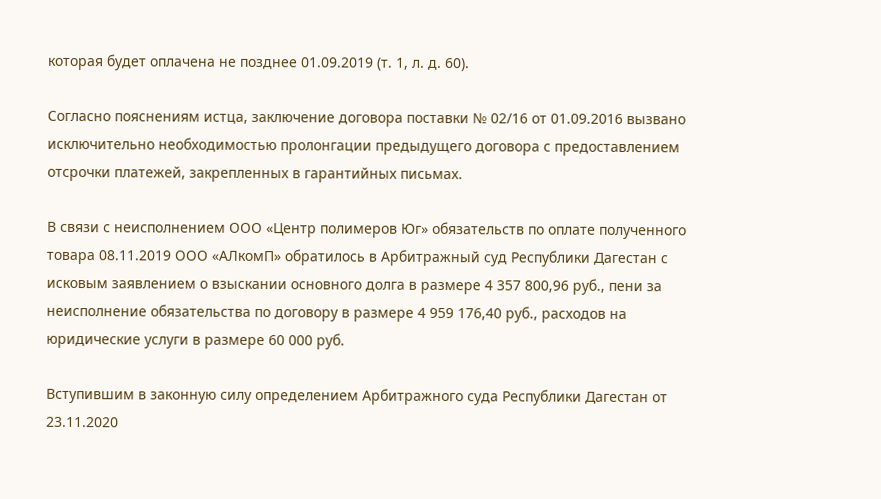которая будет оплачена не позднее 01.09.2019 (т. 1, л. д. 60).

Согласно пояснениям истца, заключение договора поставки № 02/16 от 01.09.2016 вызвано исключительно необходимостью пролонгации предыдущего договора с предоставлением отсрочки платежей, закрепленных в гарантийных письмах.

В связи с неисполнением ООО «Центр полимеров Юг» обязательств по оплате полученного товара 08.11.2019 ООО «АЛкомП» обратилось в Арбитражный суд Республики Дагестан с исковым заявлением о взыскании основного долга в размере 4 357 800,96 руб., пени за неисполнение обязательства по договору в размере 4 959 176,40 руб., расходов на юридические услуги в размере 60 000 руб.

Вступившим в законную силу определением Арбитражного суда Республики Дагестан от 23.11.2020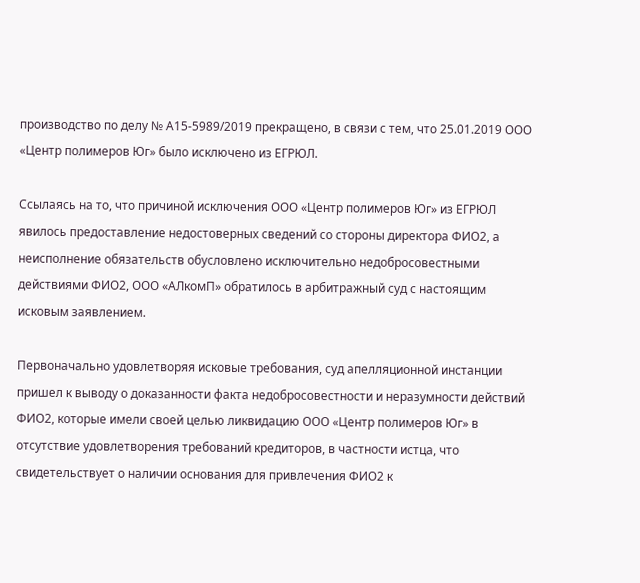производство по делу № А15-5989/2019 прекращено, в связи с тем, что 25.01.2019 ООО «Центр полимеров Юг» было исключено из ЕГРЮЛ.

Ссылаясь на то, что причиной исключения ООО «Центр полимеров Юг» из ЕГРЮЛ явилось предоставление недостоверных сведений со стороны директора ФИО2, а неисполнение обязательств обусловлено исключительно недобросовестными действиями ФИО2, ООО «АЛкомП» обратилось в арбитражный суд с настоящим исковым заявлением.

Первоначально удовлетворяя исковые требования, суд апелляционной инстанции пришел к выводу о доказанности факта недобросовестности и неразумности действий ФИО2, которые имели своей целью ликвидацию ООО «Центр полимеров Юг» в отсутствие удовлетворения требований кредиторов, в частности истца, что свидетельствует о наличии основания для привлечения ФИО2 к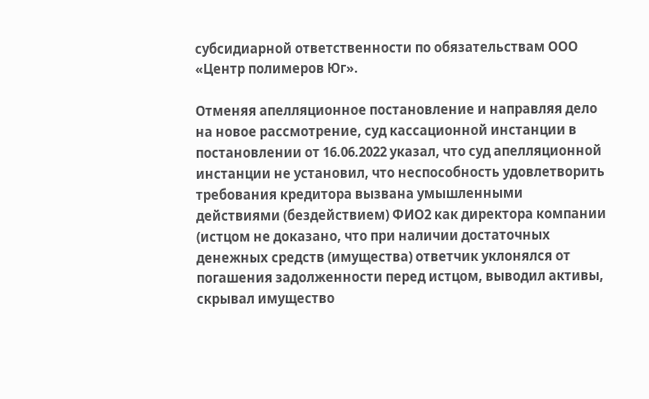субсидиарной ответственности по обязательствам ООО «Центр полимеров Юг».

Отменяя апелляционное постановление и направляя дело на новое рассмотрение, суд кассационной инстанции в постановлении от 16.06.2022 указал, что суд апелляционной инстанции не установил, что неспособность удовлетворить требования кредитора вызвана умышленными действиями (бездействием) ФИО2 как директора компании (истцом не доказано, что при наличии достаточных денежных средств (имущества) ответчик уклонялся от погашения задолженности перед истцом, выводил активы, скрывал имущество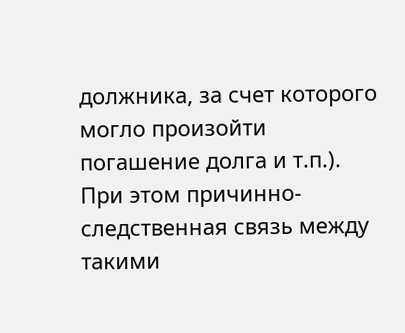должника, за счет которого могло произойти погашение долга и т.п.). При этом причинно-следственная связь между такими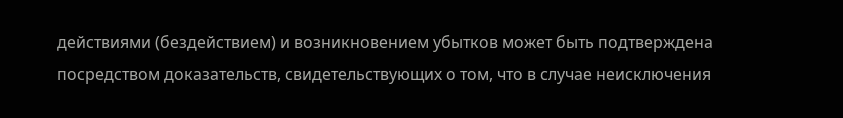действиями (бездействием) и возникновением убытков может быть подтверждена посредством доказательств, свидетельствующих о том, что в случае неисключения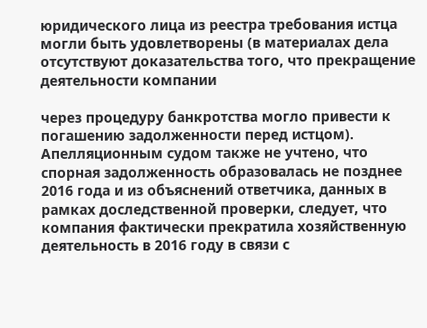юридического лица из реестра требования истца могли быть удовлетворены (в материалах дела отсутствуют доказательства того, что прекращение деятельности компании

через процедуру банкротства могло привести к погашению задолженности перед истцом). Апелляционным судом также не учтено, что спорная задолженность образовалась не позднее 2016 года и из объяснений ответчика, данных в рамках доследственной проверки, следует, что компания фактически прекратила хозяйственную деятельность в 2016 году в связи с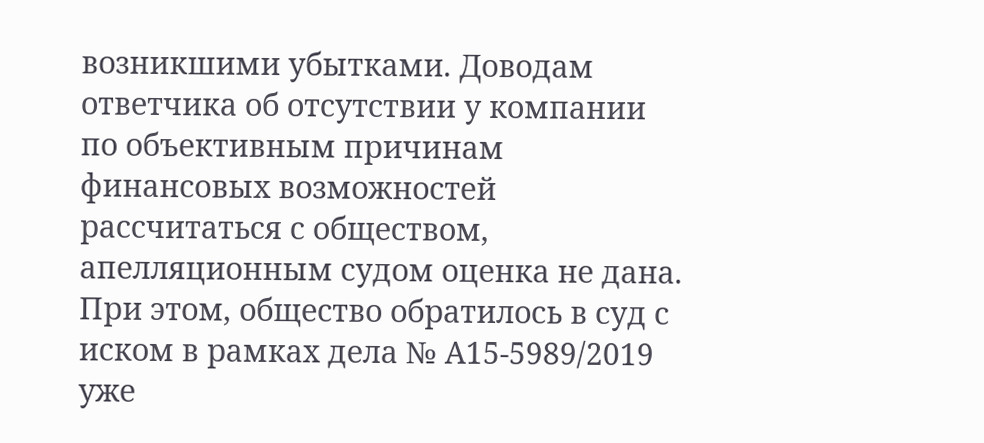возникшими убытками. Доводам ответчика об отсутствии у компании по объективным причинам финансовых возможностей рассчитаться с обществом, апелляционным судом оценка не дана. При этом, общество обратилось в суд с иском в рамках дела № А15-5989/2019 уже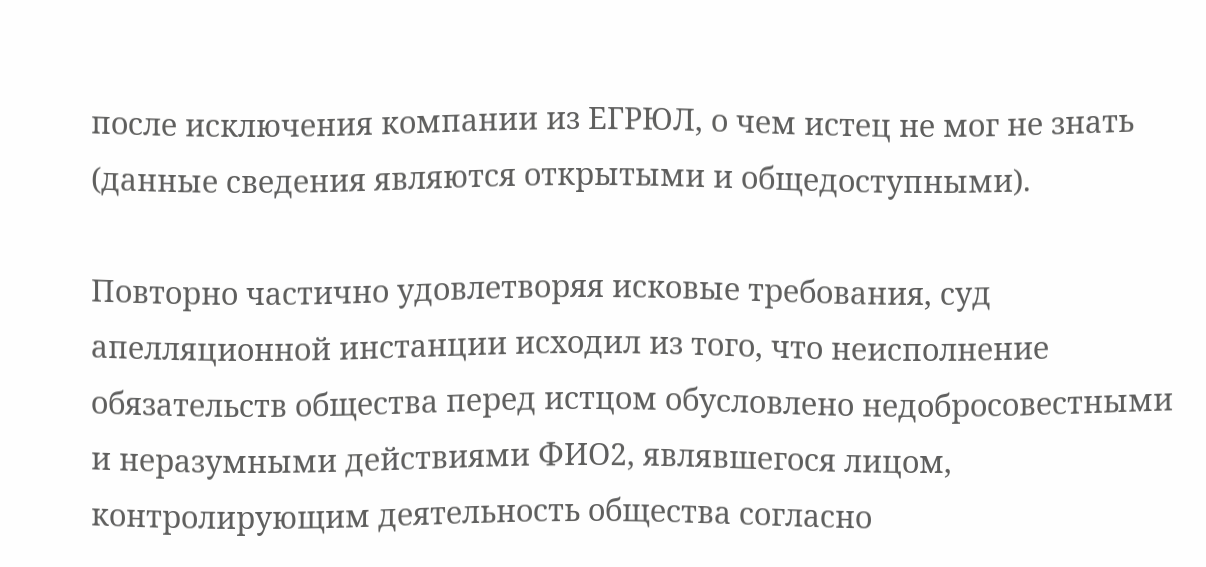после исключения компании из ЕГРЮЛ, о чем истец не мог не знать (данные сведения являются открытыми и общедоступными).

Повторно частично удовлетворяя исковые требования, суд апелляционной инстанции исходил из того, что неисполнение обязательств общества перед истцом обусловлено недобросовестными и неразумными действиями ФИО2, являвшегося лицом, контролирующим деятельность общества согласно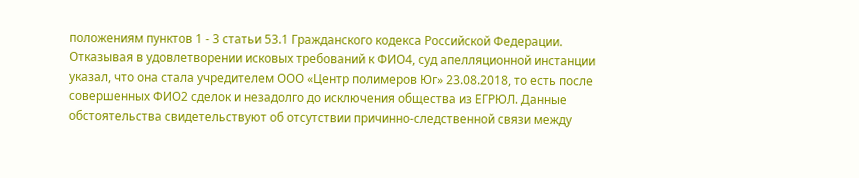положениям пунктов 1 - 3 статьи 53.1 Гражданского кодекса Российской Федерации. Отказывая в удовлетворении исковых требований к ФИО4, суд апелляционной инстанции указал, что она стала учредителем ООО «Центр полимеров Юг» 23.08.2018, то есть после совершенных ФИО2 сделок и незадолго до исключения общества из ЕГРЮЛ. Данные обстоятельства свидетельствуют об отсутствии причинно-следственной связи между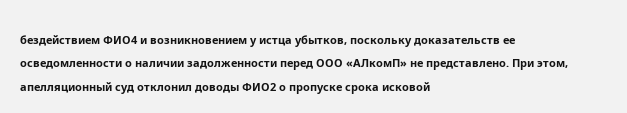бездействием ФИО4 и возникновением у истца убытков, поскольку доказательств ее осведомленности о наличии задолженности перед ООО «АЛкомП» не представлено. При этом, апелляционный суд отклонил доводы ФИО2 о пропуске срока исковой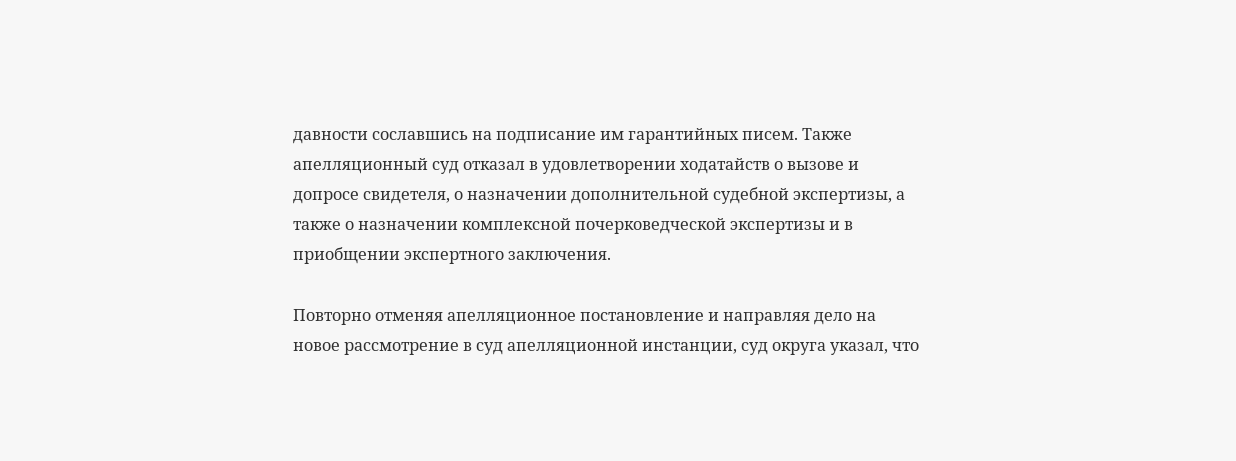давности сославшись на подписание им гарантийных писем. Также апелляционный суд отказал в удовлетворении ходатайств о вызове и допросе свидетеля, о назначении дополнительной судебной экспертизы, а также о назначении комплексной почерковедческой экспертизы и в приобщении экспертного заключения.

Повторно отменяя апелляционное постановление и направляя дело на новое рассмотрение в суд апелляционной инстанции, суд округа указал, что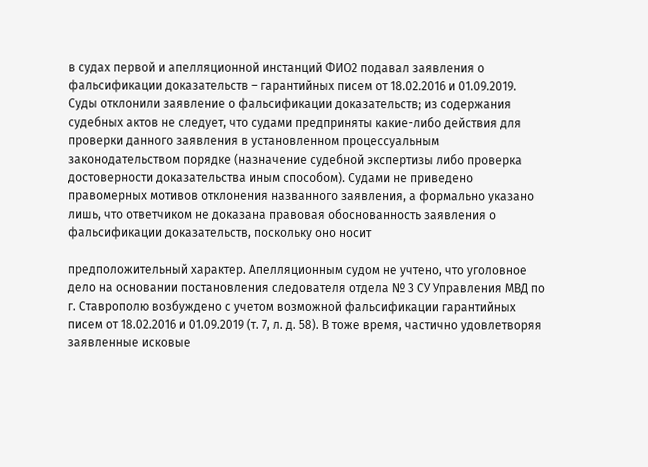в судах первой и апелляционной инстанций ФИО2 подавал заявления о фальсификации доказательств – гарантийных писем от 18.02.2016 и 01.09.2019. Суды отклонили заявление о фальсификации доказательств; из содержания судебных актов не следует, что судами предприняты какие-либо действия для проверки данного заявления в установленном процессуальным законодательством порядке (назначение судебной экспертизы либо проверка достоверности доказательства иным способом). Судами не приведено правомерных мотивов отклонения названного заявления, а формально указано лишь, что ответчиком не доказана правовая обоснованность заявления о фальсификации доказательств, поскольку оно носит

предположительный характер. Апелляционным судом не учтено, что уголовное дело на основании постановления следователя отдела № 3 СУ Управления МВД по г. Ставрополю возбуждено с учетом возможной фальсификации гарантийных писем от 18.02.2016 и 01.09.2019 (т. 7, л. д. 58). В тоже время, частично удовлетворяя заявленные исковые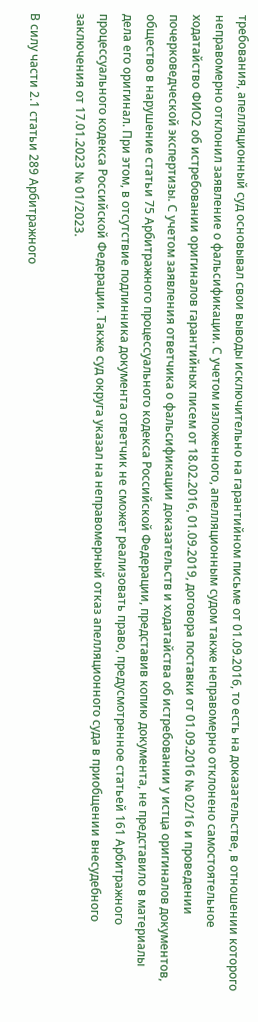требования, апелляционный суд основывал свои выводы исключительно на гарантийном письме от 01.09.2016, то есть на доказательстве, в отношении которого неправомерно отклонил заявление о фальсификации. С учетом изложенного, апелляционным судом также неправомерно отклонено самостоятельное ходатайство ФИО2 об истребовании оригиналов гарантийных писем от 18.02.2016, 01.09.2019, договора поставки от 01.09.2016 № 02/16 и проведении почерковедческой экспертизы. С учетом заявления ответчика о фальсификации доказательств и ходатайства об истребовании у истца оригиналов документов, общество в нарушение статьи 75 Арбитражного процессуального кодекса Российской Федерации, представив копию документа, не представило в материалы дела его оригинал. При этом, в отсутствие подлинника документа ответчик не сможет реализовать право, предусмотренное статьей 161 Арбитражного процессуального кодекса Российской Федерации. Также суд округа указал на неправомерный отказ апелляционного суда в приобщении внесудебного заключения от 17.01.2023 № 01/2023.

В силу части 2.1 статьи 289 Арбитражного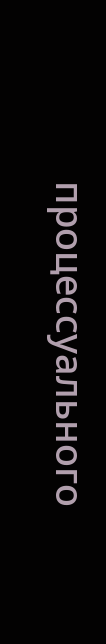процессуального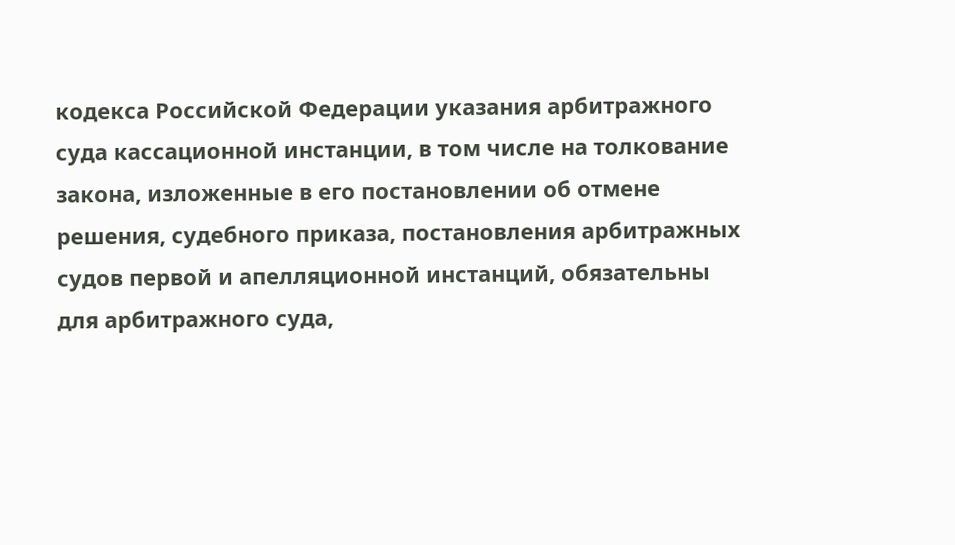кодекса Российской Федерации указания арбитражного суда кассационной инстанции, в том числе на толкование закона, изложенные в его постановлении об отмене решения, судебного приказа, постановления арбитражных судов первой и апелляционной инстанций, обязательны для арбитражного суда,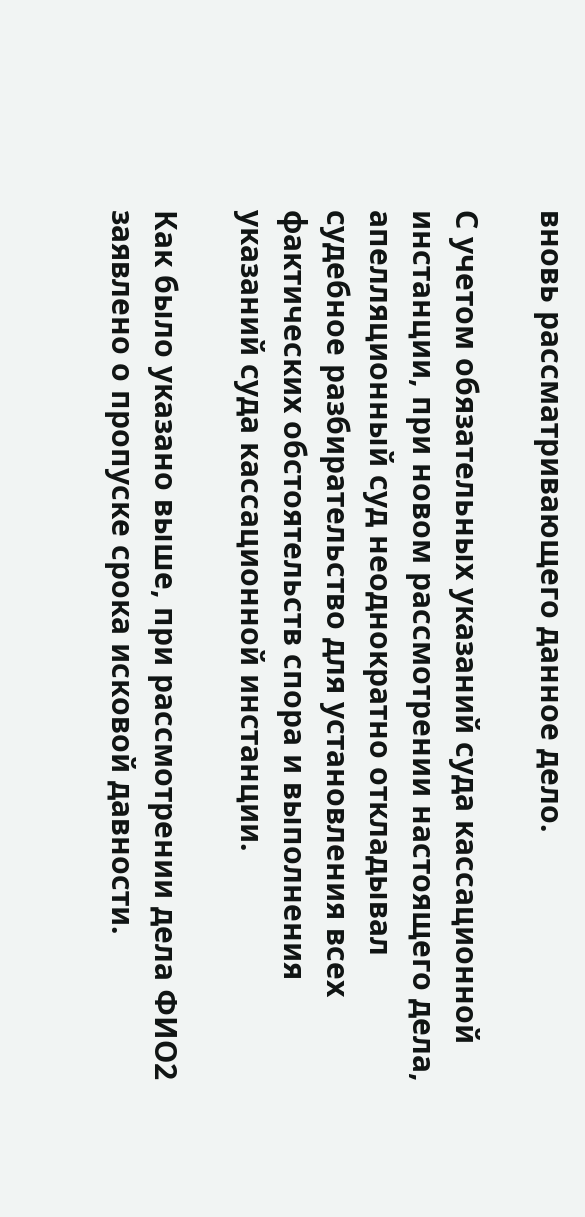вновь рассматривающего данное дело.

С учетом обязательных указаний суда кассационной инстанции, при новом рассмотрении настоящего дела, апелляционный суд неоднократно откладывал судебное разбирательство для установления всех фактических обстоятельств спора и выполнения указаний суда кассационной инстанции.

Как было указано выше, при рассмотрении дела ФИО2 заявлено о пропуске срока исковой давности.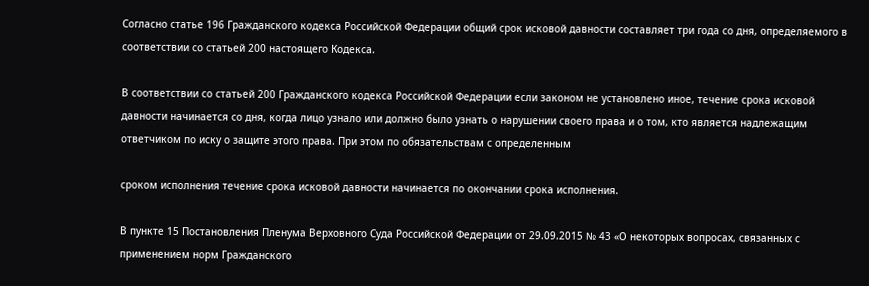Согласно статье 196 Гражданского кодекса Российской Федерации общий срок исковой давности составляет три года со дня, определяемого в соответствии со статьей 200 настоящего Кодекса.

В соответствии со статьей 200 Гражданского кодекса Российской Федерации если законом не установлено иное, течение срока исковой давности начинается со дня, когда лицо узнало или должно было узнать о нарушении своего права и о том, кто является надлежащим ответчиком по иску о защите этого права. При этом по обязательствам с определенным

сроком исполнения течение срока исковой давности начинается по окончании срока исполнения.

В пункте 15 Постановления Пленума Верховного Суда Российской Федерации от 29.09.2015 № 43 «О некоторых вопросах, связанных с применением норм Гражданского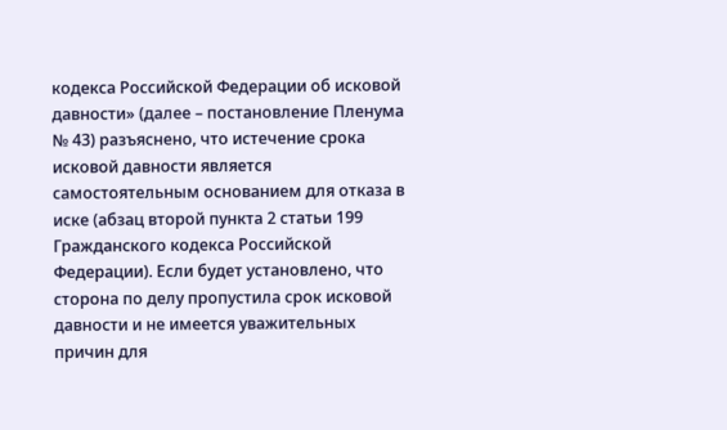кодекса Российской Федерации об исковой давности» (далее – постановление Пленума № 43) разъяснено, что истечение срока исковой давности является самостоятельным основанием для отказа в иске (абзац второй пункта 2 статьи 199 Гражданского кодекса Российской Федерации). Если будет установлено, что сторона по делу пропустила срок исковой давности и не имеется уважительных причин для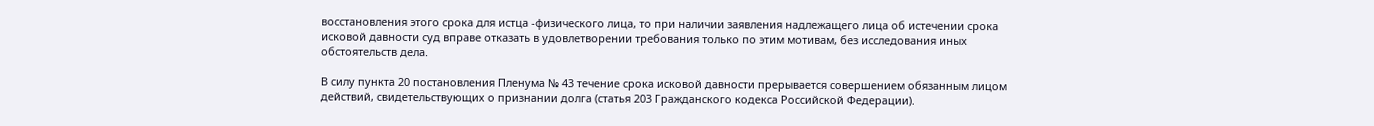восстановления этого срока для истца -физического лица, то при наличии заявления надлежащего лица об истечении срока исковой давности суд вправе отказать в удовлетворении требования только по этим мотивам, без исследования иных обстоятельств дела.

В силу пункта 20 постановления Пленума № 43 течение срока исковой давности прерывается совершением обязанным лицом действий, свидетельствующих о признании долга (статья 203 Гражданского кодекса Российской Федерации).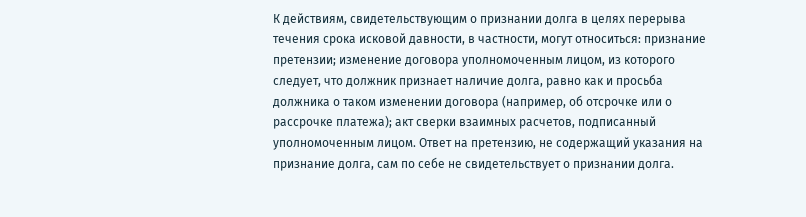К действиям, свидетельствующим о признании долга в целях перерыва течения срока исковой давности, в частности, могут относиться: признание претензии; изменение договора уполномоченным лицом, из которого следует, что должник признает наличие долга, равно как и просьба должника о таком изменении договора (например, об отсрочке или о рассрочке платежа); акт сверки взаимных расчетов, подписанный уполномоченным лицом. Ответ на претензию, не содержащий указания на признание долга, сам по себе не свидетельствует о признании долга.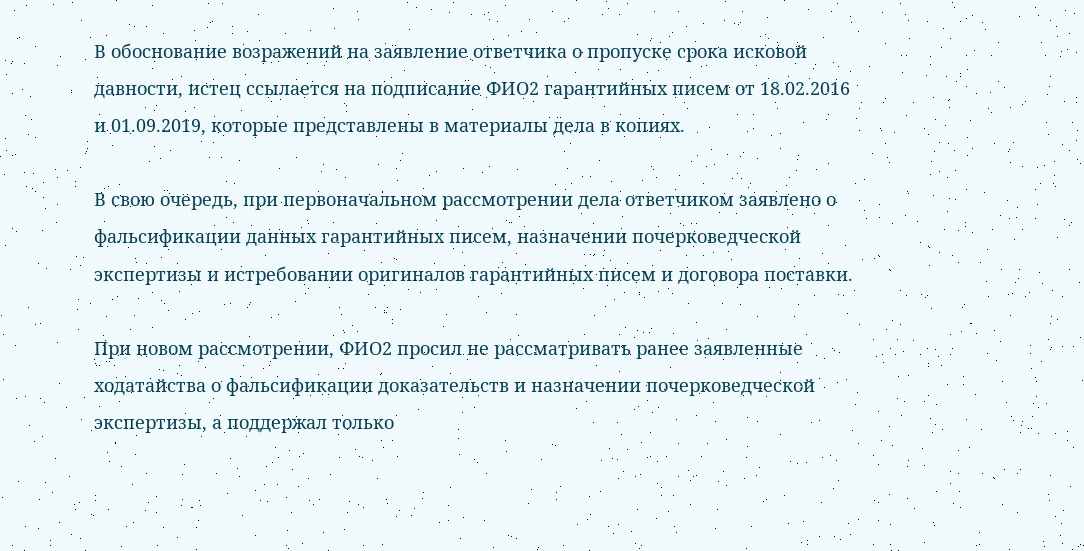В обоснование возражений на заявление ответчика о пропуске срока исковой давности, истец ссылается на подписание ФИО2 гарантийных писем от 18.02.2016 и 01.09.2019, которые представлены в материалы дела в копиях.

В свою очередь, при первоначальном рассмотрении дела ответчиком заявлено о фальсификации данных гарантийных писем, назначении почерковедческой экспертизы и истребовании оригиналов гарантийных писем и договора поставки.

При новом рассмотрении, ФИО2 просил не рассматривать ранее заявленные ходатайства о фальсификации доказательств и назначении почерковедческой экспертизы, а поддержал только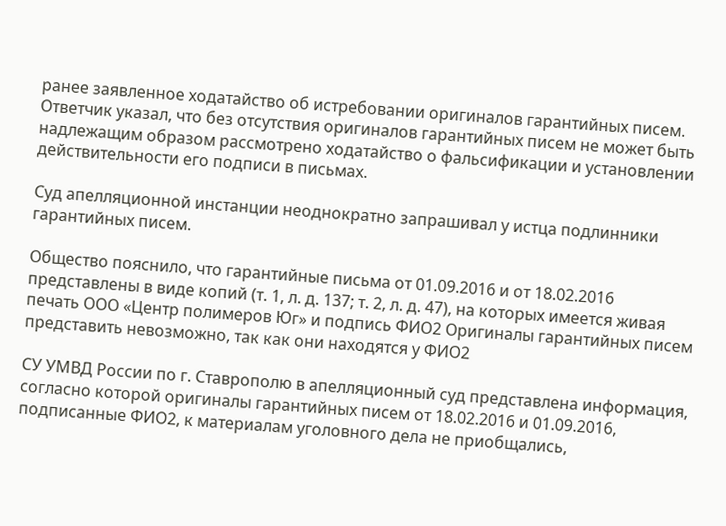ранее заявленное ходатайство об истребовании оригиналов гарантийных писем. Ответчик указал, что без отсутствия оригиналов гарантийных писем не может быть надлежащим образом рассмотрено ходатайство о фальсификации и установлении действительности его подписи в письмах.

Суд апелляционной инстанции неоднократно запрашивал у истца подлинники гарантийных писем.

Общество пояснило, что гарантийные письма от 01.09.2016 и от 18.02.2016 представлены в виде копий (т. 1, л. д. 137; т. 2, л. д. 47), на которых имеется живая печать ООО «Центр полимеров Юг» и подпись ФИО2 Оригиналы гарантийных писем представить невозможно, так как они находятся у ФИО2

СУ УМВД России по г. Ставрополю в апелляционный суд представлена информация, согласно которой оригиналы гарантийных писем от 18.02.2016 и 01.09.2016, подписанные ФИО2, к материалам уголовного дела не приобщались,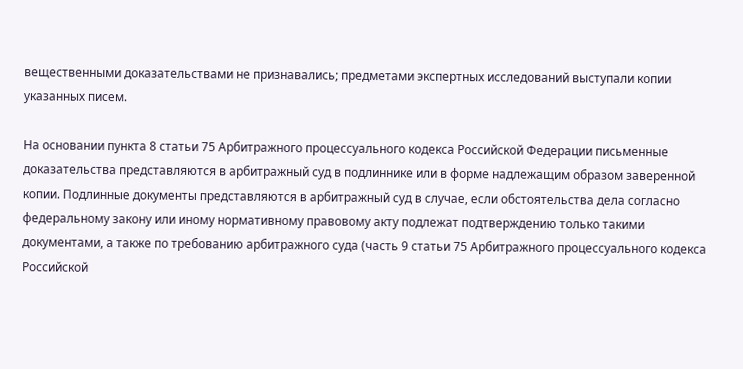вещественными доказательствами не признавались; предметами экспертных исследований выступали копии указанных писем.

На основании пункта 8 статьи 75 Арбитражного процессуального кодекса Российской Федерации письменные доказательства представляются в арбитражный суд в подлиннике или в форме надлежащим образом заверенной копии. Подлинные документы представляются в арбитражный суд в случае, если обстоятельства дела согласно федеральному закону или иному нормативному правовому акту подлежат подтверждению только такими документами, а также по требованию арбитражного суда (часть 9 статьи 75 Арбитражного процессуального кодекса Российской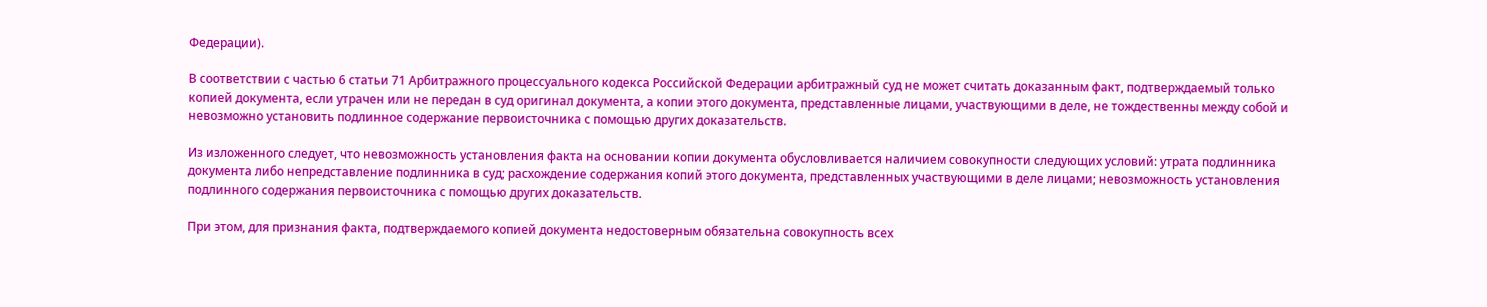Федерации).

В соответствии с частью 6 статьи 71 Арбитражного процессуального кодекса Российской Федерации арбитражный суд не может считать доказанным факт, подтверждаемый только копией документа, если утрачен или не передан в суд оригинал документа, а копии этого документа, представленные лицами, участвующими в деле, не тождественны между собой и невозможно установить подлинное содержание первоисточника с помощью других доказательств.

Из изложенного следует, что невозможность установления факта на основании копии документа обусловливается наличием совокупности следующих условий: утрата подлинника документа либо непредставление подлинника в суд; расхождение содержания копий этого документа, представленных участвующими в деле лицами; невозможность установления подлинного содержания первоисточника с помощью других доказательств.

При этом, для признания факта, подтверждаемого копией документа недостоверным обязательна совокупность всех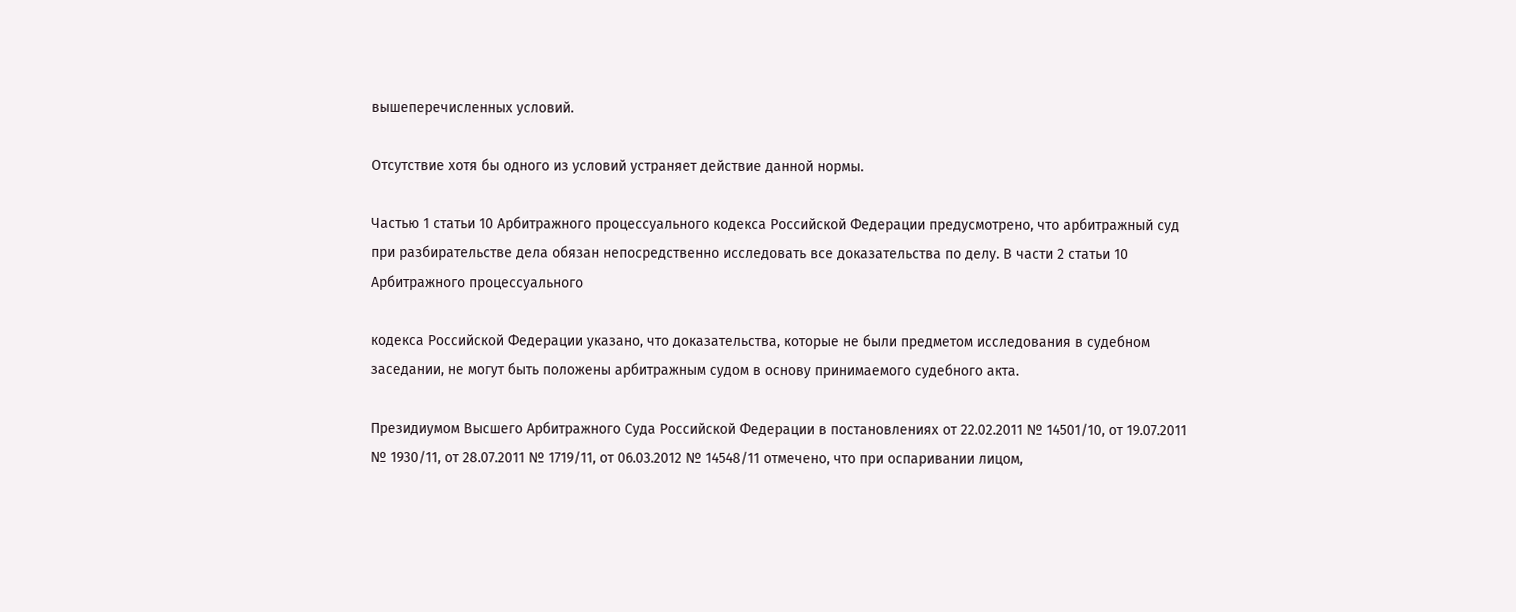вышеперечисленных условий.

Отсутствие хотя бы одного из условий устраняет действие данной нормы.

Частью 1 статьи 10 Арбитражного процессуального кодекса Российской Федерации предусмотрено, что арбитражный суд при разбирательстве дела обязан непосредственно исследовать все доказательства по делу. В части 2 статьи 10 Арбитражного процессуального

кодекса Российской Федерации указано, что доказательства, которые не были предметом исследования в судебном заседании, не могут быть положены арбитражным судом в основу принимаемого судебного акта.

Президиумом Высшего Арбитражного Суда Российской Федерации в постановлениях от 22.02.2011 № 14501/10, от 19.07.2011 № 1930/11, от 28.07.2011 № 1719/11, от 06.03.2012 № 14548/11 отмечено, что при оспаривании лицом,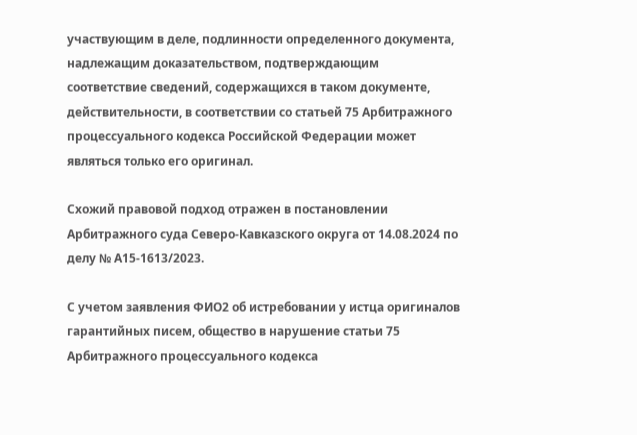участвующим в деле, подлинности определенного документа, надлежащим доказательством, подтверждающим соответствие сведений, содержащихся в таком документе, действительности, в соответствии со статьей 75 Арбитражного процессуального кодекса Российской Федерации может являться только его оригинал.

Схожий правовой подход отражен в постановлении Арбитражного суда Северо-Кавказского округа от 14.08.2024 по делу № А15-1613/2023.

С учетом заявления ФИО2 об истребовании у истца оригиналов гарантийных писем, общество в нарушение статьи 75 Арбитражного процессуального кодекса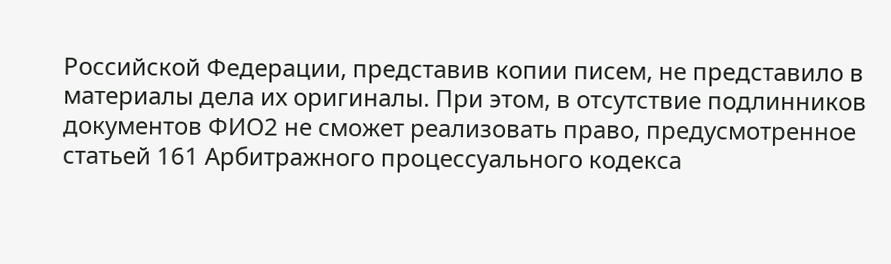Российской Федерации, представив копии писем, не представило в материалы дела их оригиналы. При этом, в отсутствие подлинников документов ФИО2 не сможет реализовать право, предусмотренное статьей 161 Арбитражного процессуального кодекса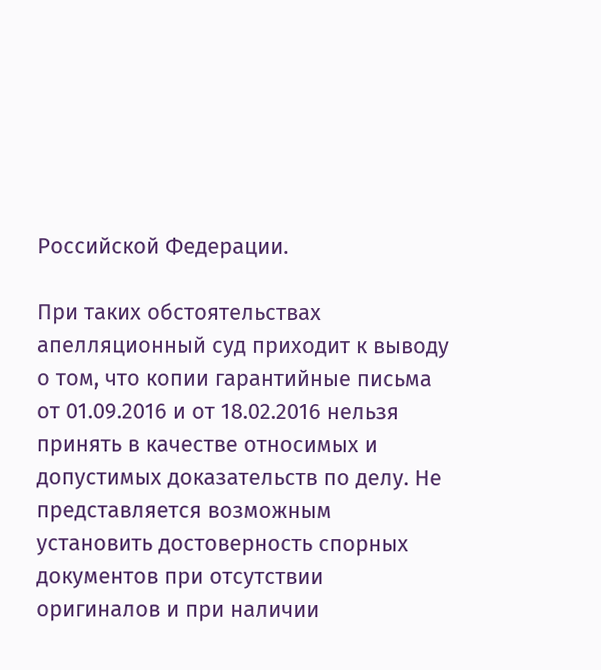Российской Федерации.

При таких обстоятельствах апелляционный суд приходит к выводу о том, что копии гарантийные письма от 01.09.2016 и от 18.02.2016 нельзя принять в качестве относимых и допустимых доказательств по делу. Не представляется возможным установить достоверность спорных документов при отсутствии оригиналов и при наличии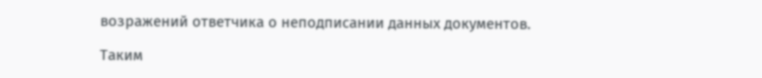возражений ответчика о неподписании данных документов.

Таким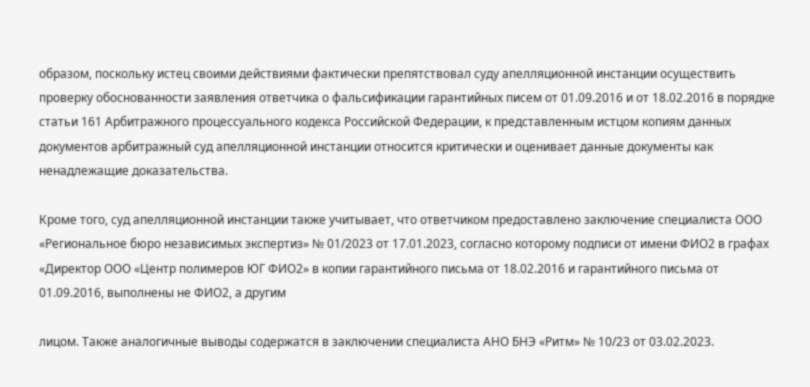образом, поскольку истец своими действиями фактически препятствовал суду апелляционной инстанции осуществить проверку обоснованности заявления ответчика о фальсификации гарантийных писем от 01.09.2016 и от 18.02.2016 в порядке статьи 161 Арбитражного процессуального кодекса Российской Федерации, к представленным истцом копиям данных документов арбитражный суд апелляционной инстанции относится критически и оценивает данные документы как ненадлежащие доказательства.

Кроме того, суд апелляционной инстанции также учитывает, что ответчиком предоставлено заключение специалиста ООО «Региональное бюро независимых экспертиз» № 01/2023 от 17.01.2023, согласно которому подписи от имени ФИО2 в графах «Директор ООО «Центр полимеров ЮГ ФИО2» в копии гарантийного письма от 18.02.2016 и гарантийного письма от 01.09.2016, выполнены не ФИО2, а другим

лицом. Также аналогичные выводы содержатся в заключении специалиста АНО БНЭ «Ритм» № 10/23 от 03.02.2023.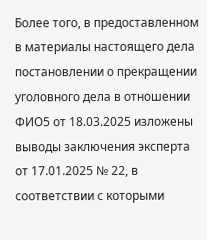Более того, в предоставленном в материалы настоящего дела постановлении о прекращении уголовного дела в отношении ФИО5 от 18.03.2025 изложены выводы заключения эксперта от 17.01.2025 № 22, в соответствии с которыми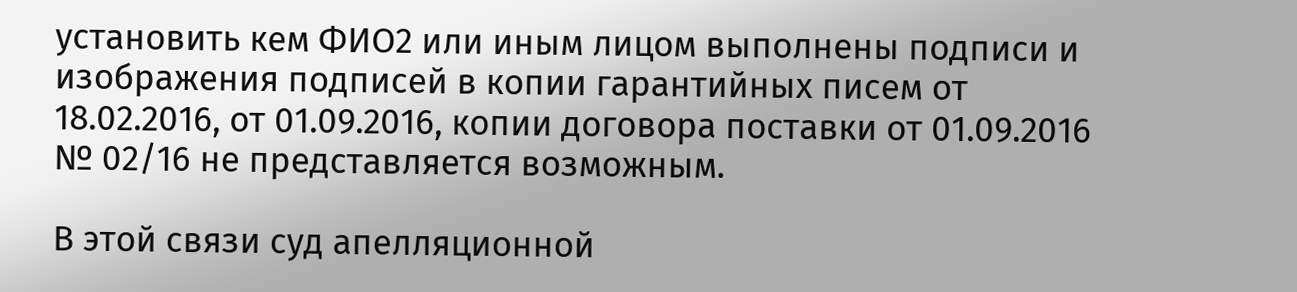установить кем ФИО2 или иным лицом выполнены подписи и изображения подписей в копии гарантийных писем от 18.02.2016, от 01.09.2016, копии договора поставки от 01.09.2016 № 02/16 не представляется возможным.

В этой связи суд апелляционной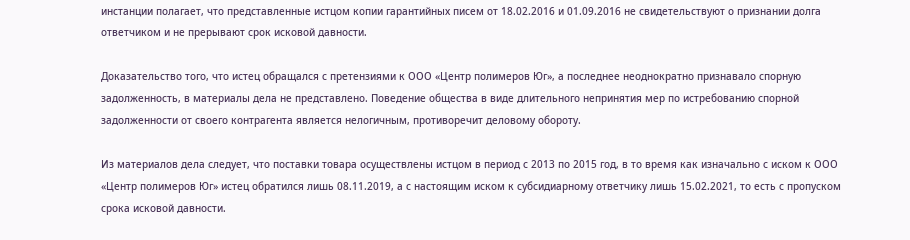инстанции полагает, что представленные истцом копии гарантийных писем от 18.02.2016 и 01.09.2016 не свидетельствуют о признании долга ответчиком и не прерывают срок исковой давности.

Доказательство того, что истец обращался с претензиями к ООО «Центр полимеров Юг», а последнее неоднократно признавало спорную задолженность, в материалы дела не представлено. Поведение общества в виде длительного непринятия мер по истребованию спорной задолженности от своего контрагента является нелогичным, противоречит деловому обороту.

Из материалов дела следует, что поставки товара осуществлены истцом в период с 2013 по 2015 год, в то время как изначально с иском к ООО «Центр полимеров Юг» истец обратился лишь 08.11.2019, а с настоящим иском к субсидиарному ответчику лишь 15.02.2021, то есть с пропуском срока исковой давности.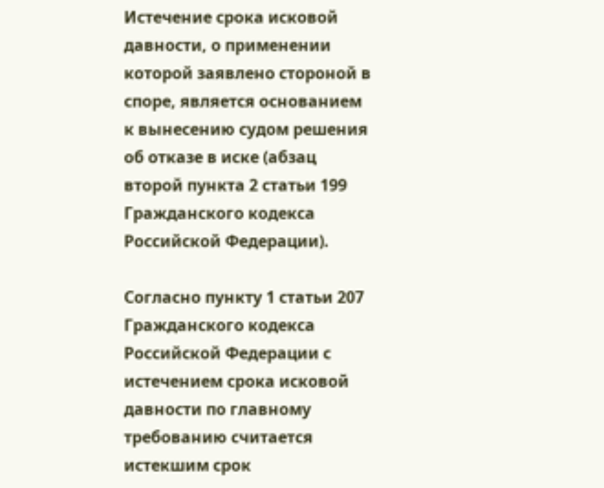Истечение срока исковой давности, о применении которой заявлено стороной в споре, является основанием к вынесению судом решения об отказе в иске (абзац второй пункта 2 статьи 199 Гражданского кодекса Российской Федерации).

Согласно пункту 1 статьи 207 Гражданского кодекса Российской Федерации с истечением срока исковой давности по главному требованию считается истекшим срок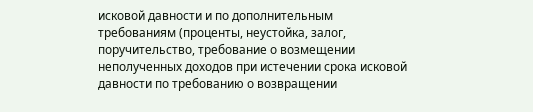исковой давности и по дополнительным требованиям (проценты, неустойка, залог, поручительство, требование о возмещении неполученных доходов при истечении срока исковой давности по требованию о возвращении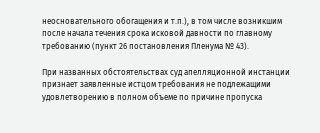неосновательного обогащения и т.п.), в том числе возникшим после начала течения срока исковой давности по главному требованию (пункт 26 постановления Пленума № 43).

При названных обстоятельствах суд апелляционной инстанции признает заявленные истцом требования не подлежащими удовлетворению в полном объеме по причине пропуска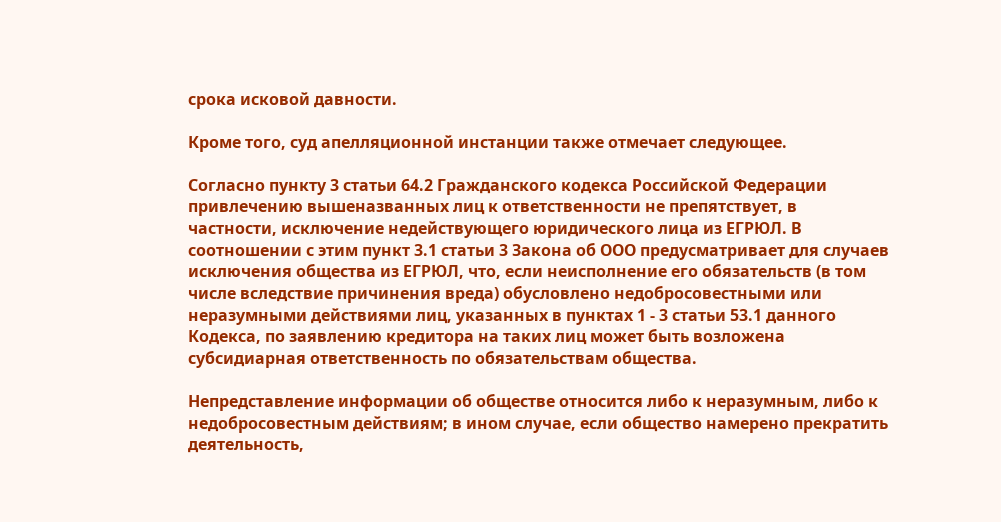срока исковой давности.

Кроме того, суд апелляционной инстанции также отмечает следующее.

Согласно пункту 3 статьи 64.2 Гражданского кодекса Российской Федерации привлечению вышеназванных лиц к ответственности не препятствует, в частности, исключение недействующего юридического лица из ЕГРЮЛ. В соотношении с этим пункт 3.1 статьи 3 Закона об ООО предусматривает для случаев исключения общества из ЕГРЮЛ, что, если неисполнение его обязательств (в том числе вследствие причинения вреда) обусловлено недобросовестными или неразумными действиями лиц, указанных в пунктах 1 - 3 статьи 53.1 данного Кодекса, по заявлению кредитора на таких лиц может быть возложена субсидиарная ответственность по обязательствам общества.

Непредставление информации об обществе относится либо к неразумным, либо к недобросовестным действиям; в ином случае, если общество намерено прекратить деятельность,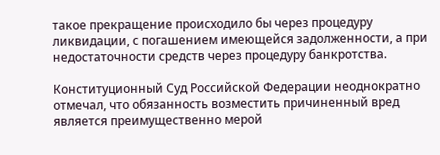такое прекращение происходило бы через процедуру ликвидации, с погашением имеющейся задолженности, а при недостаточности средств через процедуру банкротства.

Конституционный Суд Российской Федерации неоднократно отмечал, что обязанность возместить причиненный вред является преимущественно мерой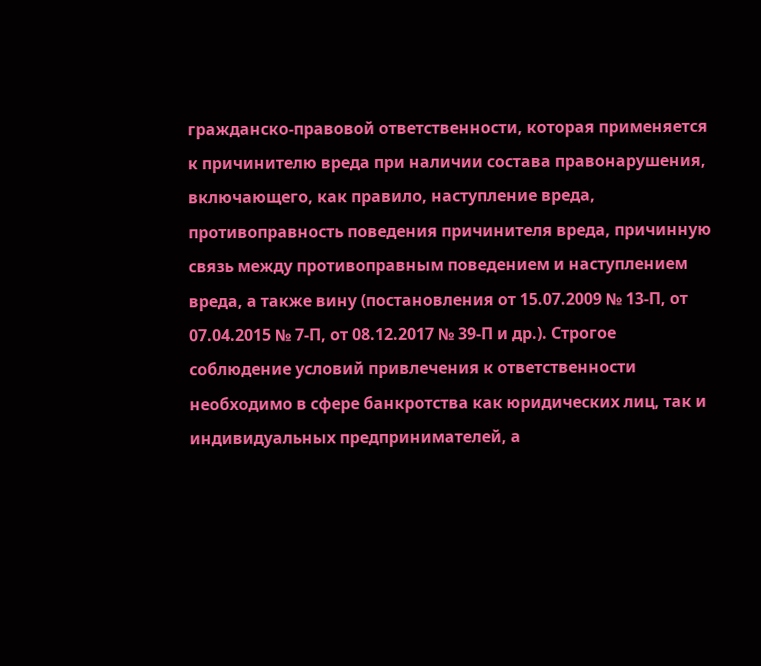гражданско-правовой ответственности, которая применяется к причинителю вреда при наличии состава правонарушения, включающего, как правило, наступление вреда, противоправность поведения причинителя вреда, причинную связь между противоправным поведением и наступлением вреда, а также вину (постановления от 15.07.2009 № 13-П, от 07.04.2015 № 7-П, от 08.12.2017 № 39-П и др.). Строгое соблюдение условий привлечения к ответственности необходимо в сфере банкротства как юридических лиц, так и индивидуальных предпринимателей, а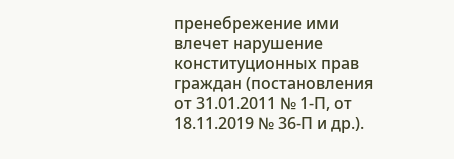пренебрежение ими влечет нарушение конституционных прав граждан (постановления от 31.01.2011 № 1-П, от 18.11.2019 № 36-П и др.).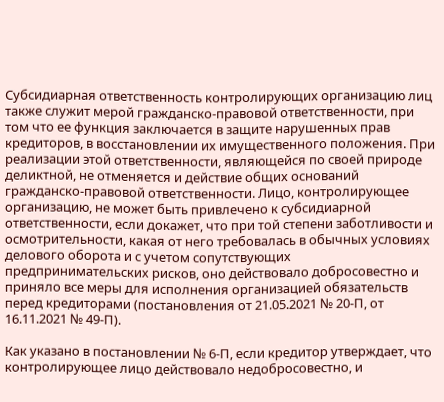Субсидиарная ответственность контролирующих организацию лиц также служит мерой гражданско-правовой ответственности, при том что ее функция заключается в защите нарушенных прав кредиторов, в восстановлении их имущественного положения. При реализации этой ответственности, являющейся по своей природе деликтной, не отменяется и действие общих оснований гражданско-правовой ответственности. Лицо, контролирующее организацию, не может быть привлечено к субсидиарной ответственности, если докажет, что при той степени заботливости и осмотрительности, какая от него требовалась в обычных условиях делового оборота и с учетом сопутствующих предпринимательских рисков, оно действовало добросовестно и приняло все меры для исполнения организацией обязательств перед кредиторами (постановления от 21.05.2021 № 20-П, от 16.11.2021 № 49-П).

Как указано в постановлении № 6-П, если кредитор утверждает, что контролирующее лицо действовало недобросовестно, и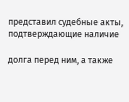представил судебные акты, подтверждающие наличие

долга перед ним, а также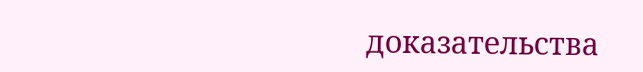доказательства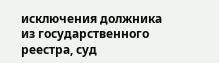исключения должника из государственного реестра, суд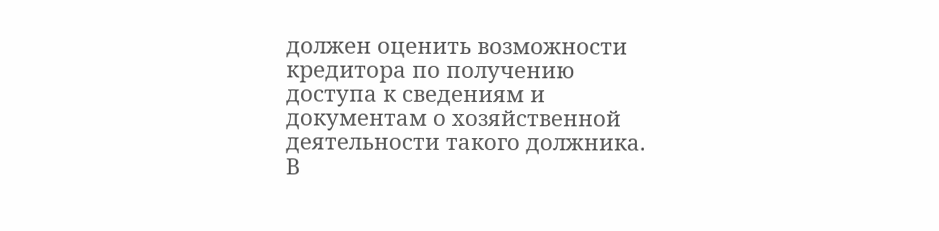должен оценить возможности кредитора по получению доступа к сведениям и документам о хозяйственной деятельности такого должника. В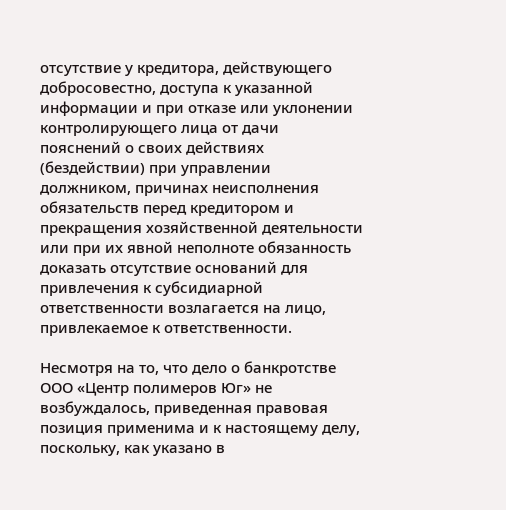отсутствие у кредитора, действующего добросовестно, доступа к указанной информации и при отказе или уклонении контролирующего лица от дачи пояснений о своих действиях (бездействии) при управлении должником, причинах неисполнения обязательств перед кредитором и прекращения хозяйственной деятельности или при их явной неполноте обязанность доказать отсутствие оснований для привлечения к субсидиарной ответственности возлагается на лицо, привлекаемое к ответственности.

Несмотря на то, что дело о банкротстве ООО «Центр полимеров Юг» не возбуждалось, приведенная правовая позиция применима и к настоящему делу, поскольку, как указано в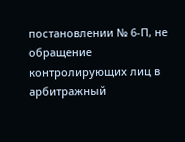постановлении № 6-П, не обращение контролирующих лиц в арбитражный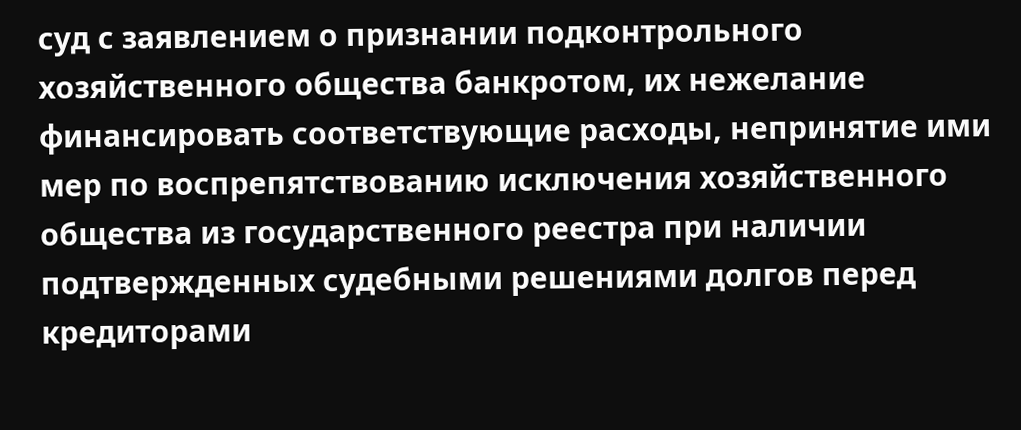суд с заявлением о признании подконтрольного хозяйственного общества банкротом, их нежелание финансировать соответствующие расходы, непринятие ими мер по воспрепятствованию исключения хозяйственного общества из государственного реестра при наличии подтвержденных судебными решениями долгов перед кредиторами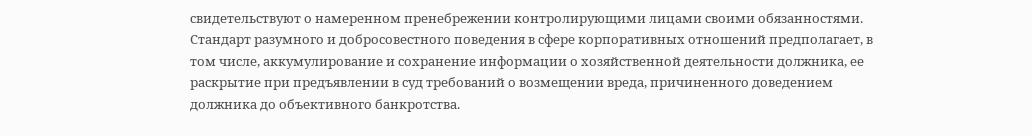свидетельствуют о намеренном пренебрежении контролирующими лицами своими обязанностями. Стандарт разумного и добросовестного поведения в сфере корпоративных отношений предполагает, в том числе, аккумулирование и сохранение информации о хозяйственной деятельности должника, ее раскрытие при предъявлении в суд требований о возмещении вреда, причиненного доведением должника до объективного банкротства.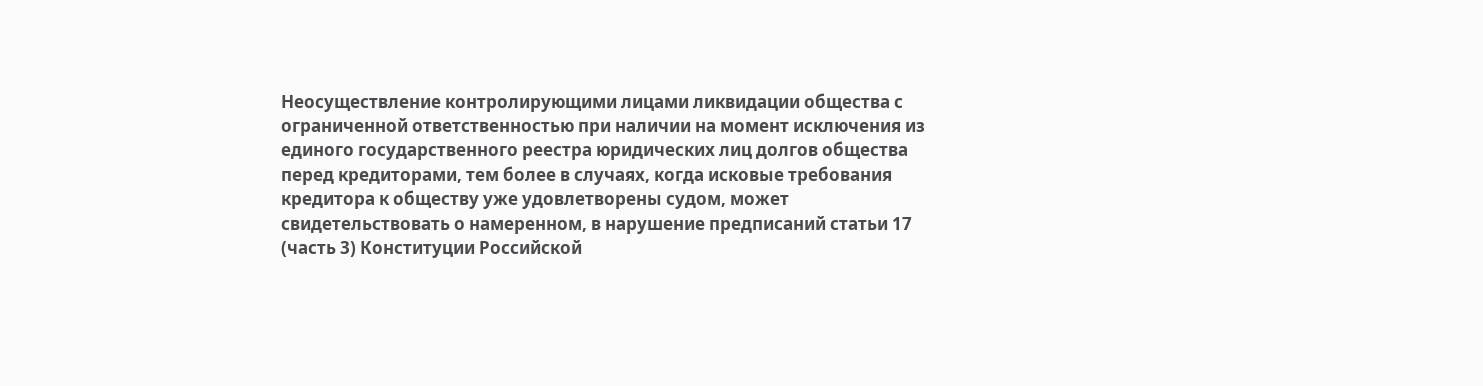Неосуществление контролирующими лицами ликвидации общества с ограниченной ответственностью при наличии на момент исключения из единого государственного реестра юридических лиц долгов общества перед кредиторами, тем более в случаях, когда исковые требования кредитора к обществу уже удовлетворены судом, может свидетельствовать о намеренном, в нарушение предписаний статьи 17 (часть 3) Конституции Российской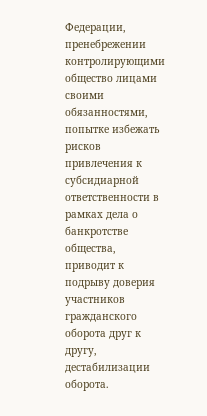Федерации, пренебрежении контролирующими общество лицами своими обязанностями, попытке избежать рисков привлечения к субсидиарной ответственности в рамках дела о банкротстве общества, приводит к подрыву доверия участников гражданского оборота друг к другу, дестабилизации оборота.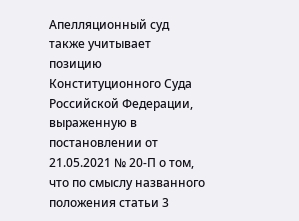Апелляционный суд также учитывает позицию Конституционного Суда Российской Федерации, выраженную в постановлении от 21.05.2021 № 20-П о том, что по смыслу названного положения статьи 3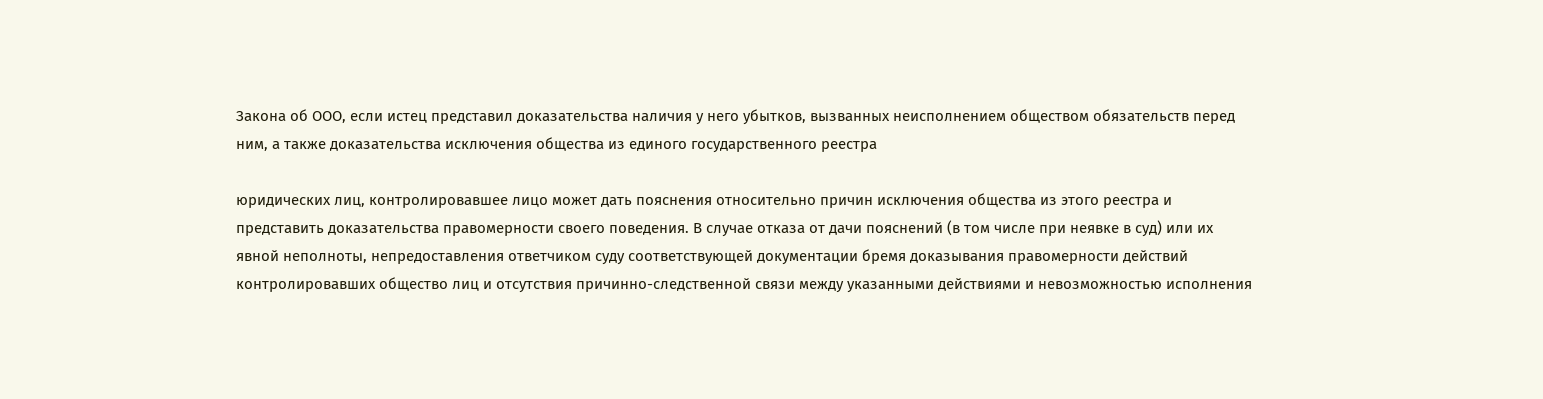Закона об ООО, если истец представил доказательства наличия у него убытков, вызванных неисполнением обществом обязательств перед ним, а также доказательства исключения общества из единого государственного реестра

юридических лиц, контролировавшее лицо может дать пояснения относительно причин исключения общества из этого реестра и представить доказательства правомерности своего поведения. В случае отказа от дачи пояснений (в том числе при неявке в суд) или их явной неполноты, непредоставления ответчиком суду соответствующей документации бремя доказывания правомерности действий контролировавших общество лиц и отсутствия причинно-следственной связи между указанными действиями и невозможностью исполнения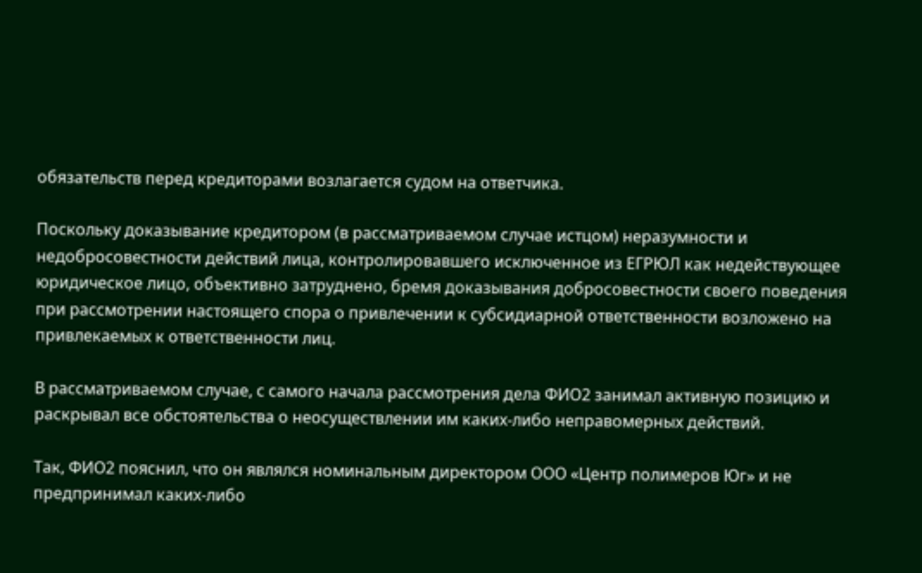обязательств перед кредиторами возлагается судом на ответчика.

Поскольку доказывание кредитором (в рассматриваемом случае истцом) неразумности и недобросовестности действий лица, контролировавшего исключенное из ЕГРЮЛ как недействующее юридическое лицо, объективно затруднено, бремя доказывания добросовестности своего поведения при рассмотрении настоящего спора о привлечении к субсидиарной ответственности возложено на привлекаемых к ответственности лиц.

В рассматриваемом случае, с самого начала рассмотрения дела ФИО2 занимал активную позицию и раскрывал все обстоятельства о неосуществлении им каких-либо неправомерных действий.

Так, ФИО2 пояснил, что он являлся номинальным директором ООО «Центр полимеров Юг» и не предпринимал каких-либо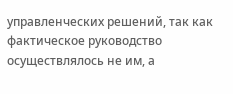управленческих решений, так как фактическое руководство осуществлялось не им, а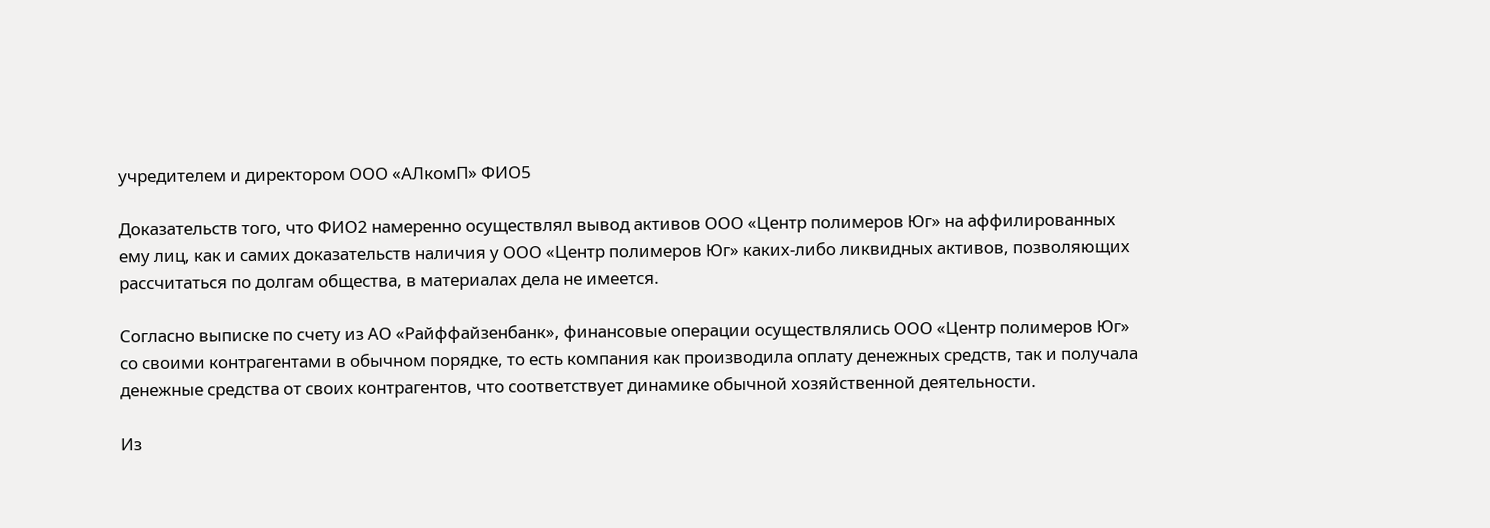учредителем и директором ООО «АЛкомП» ФИО5

Доказательств того, что ФИО2 намеренно осуществлял вывод активов ООО «Центр полимеров Юг» на аффилированных ему лиц, как и самих доказательств наличия у ООО «Центр полимеров Юг» каких-либо ликвидных активов, позволяющих рассчитаться по долгам общества, в материалах дела не имеется.

Согласно выписке по счету из АО «Райффайзенбанк», финансовые операции осуществлялись ООО «Центр полимеров Юг» со своими контрагентами в обычном порядке, то есть компания как производила оплату денежных средств, так и получала денежные средства от своих контрагентов, что соответствует динамике обычной хозяйственной деятельности.

Из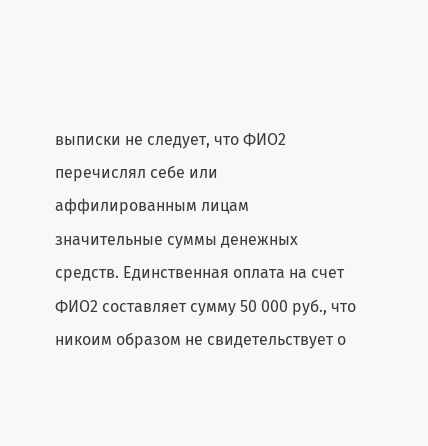выписки не следует, что ФИО2 перечислял себе или аффилированным лицам значительные суммы денежных средств. Единственная оплата на счет ФИО2 составляет сумму 50 000 руб., что никоим образом не свидетельствует о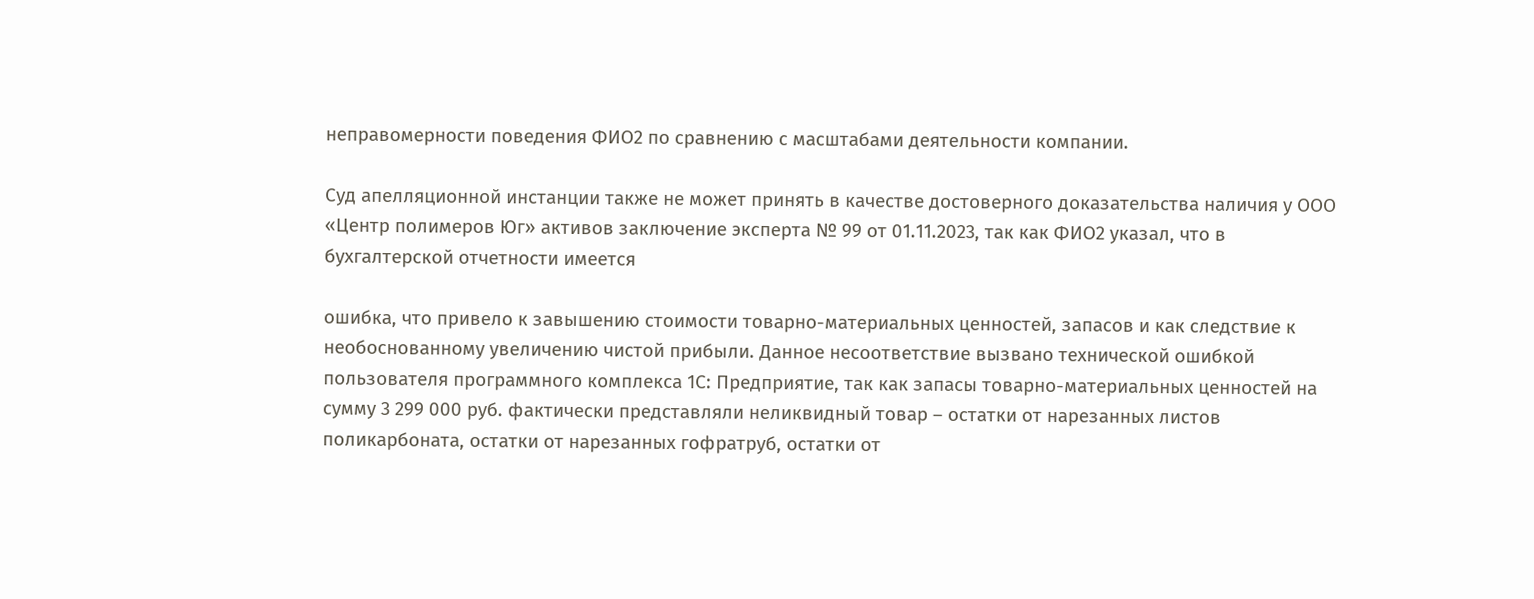неправомерности поведения ФИО2 по сравнению с масштабами деятельности компании.

Суд апелляционной инстанции также не может принять в качестве достоверного доказательства наличия у ООО «Центр полимеров Юг» активов заключение эксперта № 99 от 01.11.2023, так как ФИО2 указал, что в бухгалтерской отчетности имеется

ошибка, что привело к завышению стоимости товарно-материальных ценностей, запасов и как следствие к необоснованному увеличению чистой прибыли. Данное несоответствие вызвано технической ошибкой пользователя программного комплекса 1С: Предприятие, так как запасы товарно-материальных ценностей на сумму 3 299 000 руб. фактически представляли неликвидный товар – остатки от нарезанных листов поликарбоната, остатки от нарезанных гофратруб, остатки от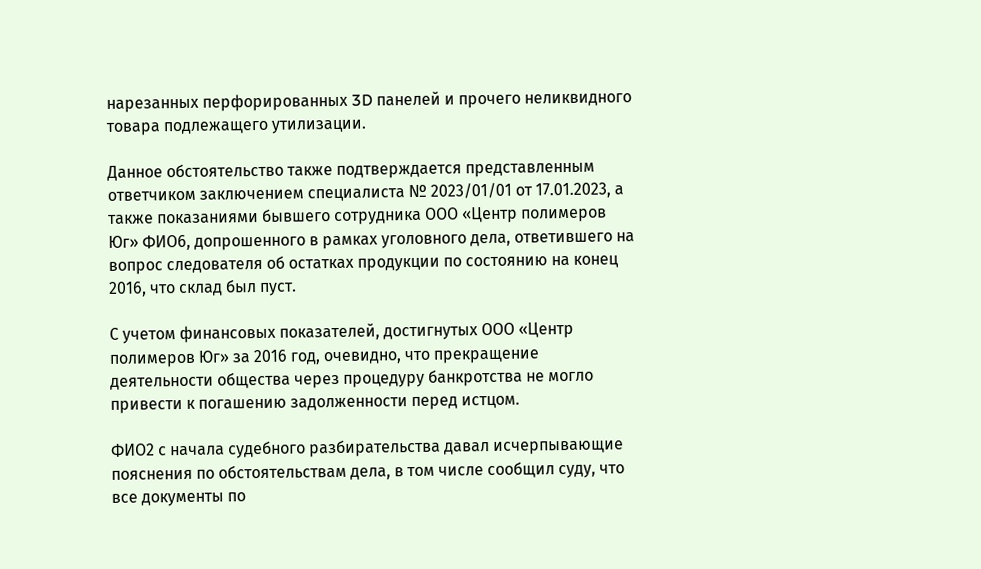нарезанных перфорированных 3D панелей и прочего неликвидного товара подлежащего утилизации.

Данное обстоятельство также подтверждается представленным ответчиком заключением специалиста № 2023/01/01 от 17.01.2023, а также показаниями бывшего сотрудника ООО «Центр полимеров Юг» ФИО6, допрошенного в рамках уголовного дела, ответившего на вопрос следователя об остатках продукции по состоянию на конец 2016, что склад был пуст.

С учетом финансовых показателей, достигнутых ООО «Центр полимеров Юг» за 2016 год, очевидно, что прекращение деятельности общества через процедуру банкротства не могло привести к погашению задолженности перед истцом.

ФИО2 с начала судебного разбирательства давал исчерпывающие пояснения по обстоятельствам дела, в том числе сообщил суду, что все документы по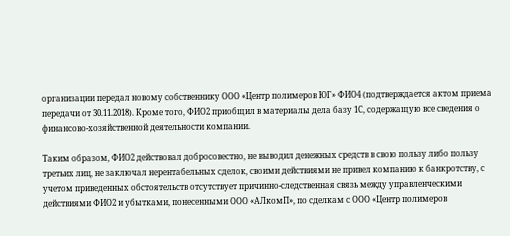организации передал новому собственнику ООО «Центр полимеров ЮГ» ФИО4 (подтверждается актом приема передачи от 30.11.2018). Кроме того, ФИО2 приобщил в материалы дела базу 1С, содержащую все сведения о финансово-хозяйственной деятельности компании.

Таким образом, ФИО2 действовал добросовестно, не выводил денежных средств в свою пользу либо пользу третьих лиц, не заключал нерентабельных сделок, своими действиями не привел компанию к банкротству, с учетом приведенных обстоятельств отсутствует причинно-следственная связь между управленческими действиями ФИО2 и убытками, понесенными ООО «АЛкомП», по сделкам с ООО «Центр полимеров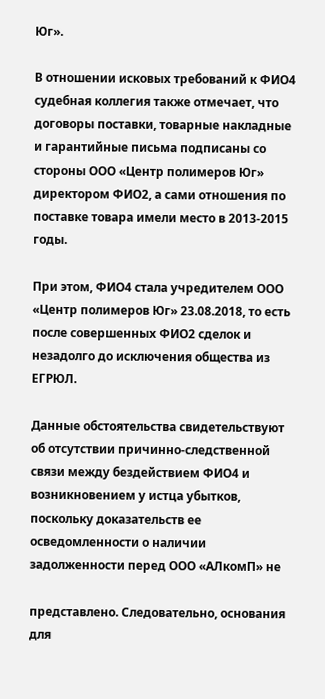Юг».

В отношении исковых требований к ФИО4 судебная коллегия также отмечает, что договоры поставки, товарные накладные и гарантийные письма подписаны со стороны ООО «Центр полимеров Юг» директором ФИО2, а сами отношения по поставке товара имели место в 2013-2015 годы.

При этом, ФИО4 стала учредителем ООО «Центр полимеров Юг» 23.08.2018, то есть после совершенных ФИО2 сделок и незадолго до исключения общества из ЕГРЮЛ.

Данные обстоятельства свидетельствуют об отсутствии причинно-следственной связи между бездействием ФИО4 и возникновением у истца убытков, поскольку доказательств ее осведомленности о наличии задолженности перед ООО «АЛкомП» не

представлено. Следовательно, основания для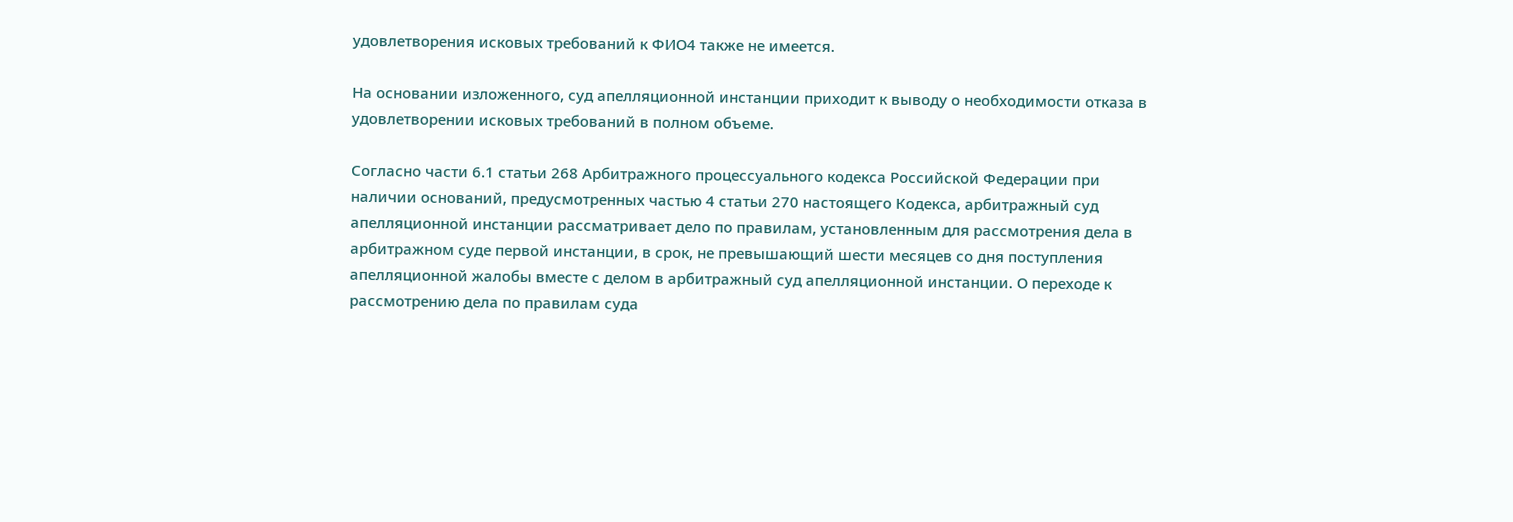удовлетворения исковых требований к ФИО4 также не имеется.

На основании изложенного, суд апелляционной инстанции приходит к выводу о необходимости отказа в удовлетворении исковых требований в полном объеме.

Согласно части 6.1 статьи 268 Арбитражного процессуального кодекса Российской Федерации при наличии оснований, предусмотренных частью 4 статьи 270 настоящего Кодекса, арбитражный суд апелляционной инстанции рассматривает дело по правилам, установленным для рассмотрения дела в арбитражном суде первой инстанции, в срок, не превышающий шести месяцев со дня поступления апелляционной жалобы вместе с делом в арбитражный суд апелляционной инстанции. О переходе к рассмотрению дела по правилам суда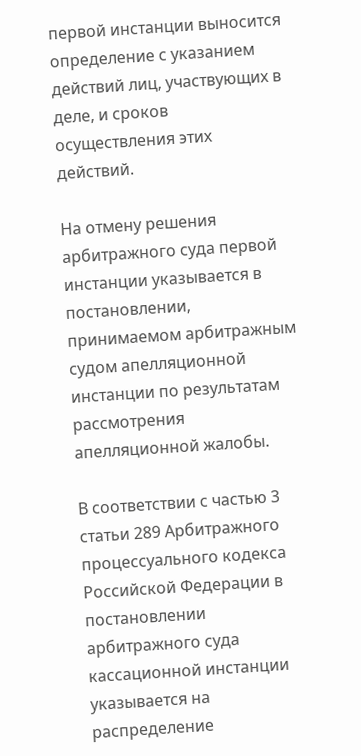первой инстанции выносится определение с указанием действий лиц, участвующих в деле, и сроков осуществления этих действий.

На отмену решения арбитражного суда первой инстанции указывается в постановлении, принимаемом арбитражным судом апелляционной инстанции по результатам рассмотрения апелляционной жалобы.

В соответствии с частью 3 статьи 289 Арбитражного процессуального кодекса Российской Федерации в постановлении арбитражного суда кассационной инстанции указывается на распределение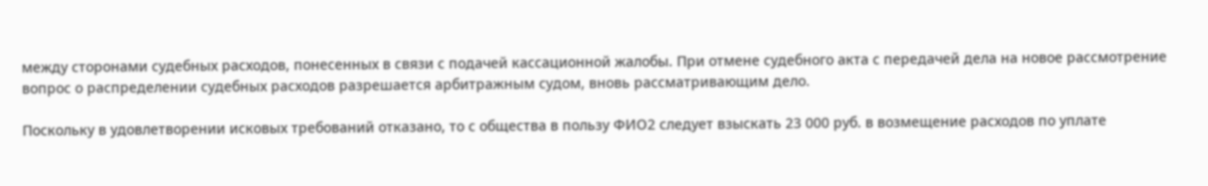между сторонами судебных расходов, понесенных в связи с подачей кассационной жалобы. При отмене судебного акта с передачей дела на новое рассмотрение вопрос о распределении судебных расходов разрешается арбитражным судом, вновь рассматривающим дело.

Поскольку в удовлетворении исковых требований отказано, то с общества в пользу ФИО2 следует взыскать 23 000 руб. в возмещение расходов по уплате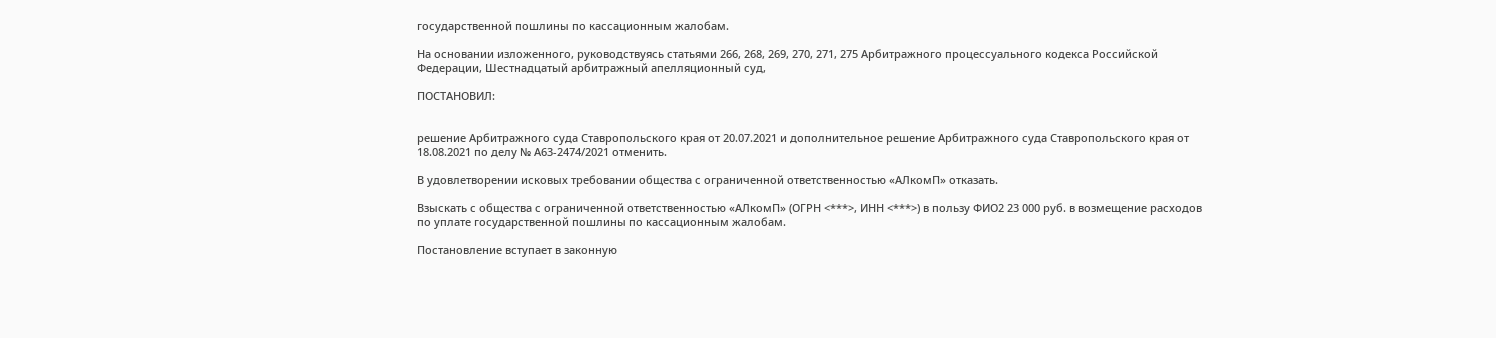государственной пошлины по кассационным жалобам.

На основании изложенного, руководствуясь статьями 266, 268, 269, 270, 271, 275 Арбитражного процессуального кодекса Российской Федерации, Шестнадцатый арбитражный апелляционный суд,

ПОСТАНОВИЛ:


решение Арбитражного суда Ставропольского края от 20.07.2021 и дополнительное решение Арбитражного суда Ставропольского края от 18.08.2021 по делу № А63-2474/2021 отменить.

В удовлетворении исковых требовании общества с ограниченной ответственностью «АЛкомП» отказать.

Взыскать с общества с ограниченной ответственностью «АЛкомП» (ОГРН <***>, ИНН <***>) в пользу ФИО2 23 000 руб. в возмещение расходов по уплате государственной пошлины по кассационным жалобам.

Постановление вступает в законную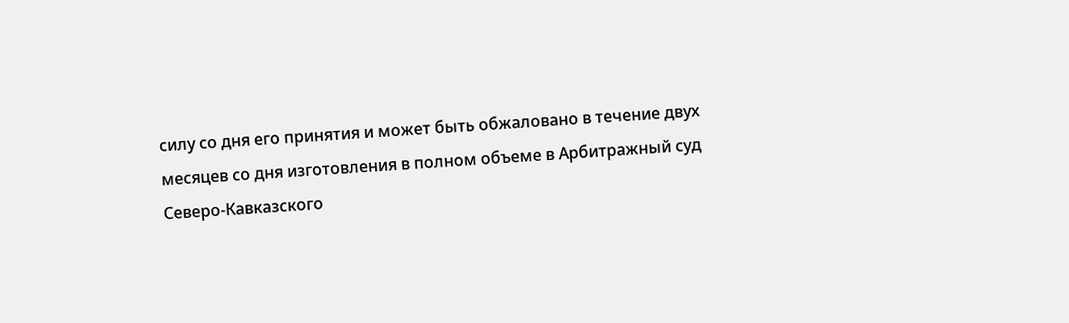силу со дня его принятия и может быть обжаловано в течение двух месяцев со дня изготовления в полном объеме в Арбитражный суд Северо-Кавказского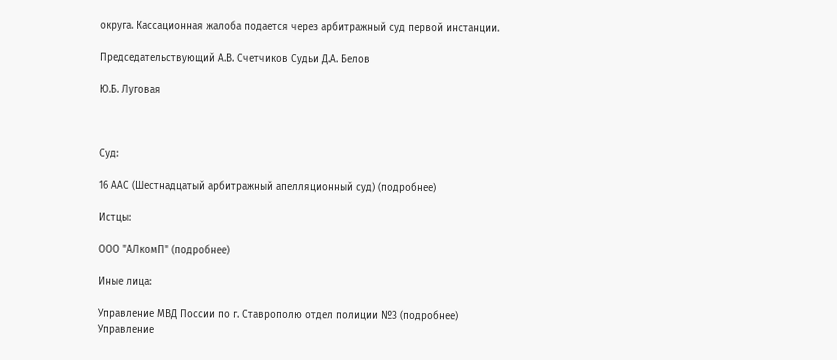округа. Кассационная жалоба подается через арбитражный суд первой инстанции.

Председательствующий А.В. Счетчиков Судьи Д.А. Белов

Ю.Б. Луговая



Суд:

16 ААС (Шестнадцатый арбитражный апелляционный суд) (подробнее)

Истцы:

ООО "АЛкомП" (подробнее)

Иные лица:

Управление МВД Поссии по г. Ставрополю отдел полиции №3 (подробнее)
Управление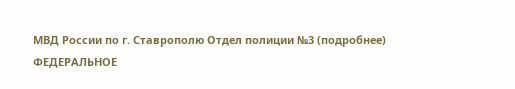МВД России по г. Ставрополю Отдел полиции №3 (подробнее)
ФЕДЕРАЛЬНОЕ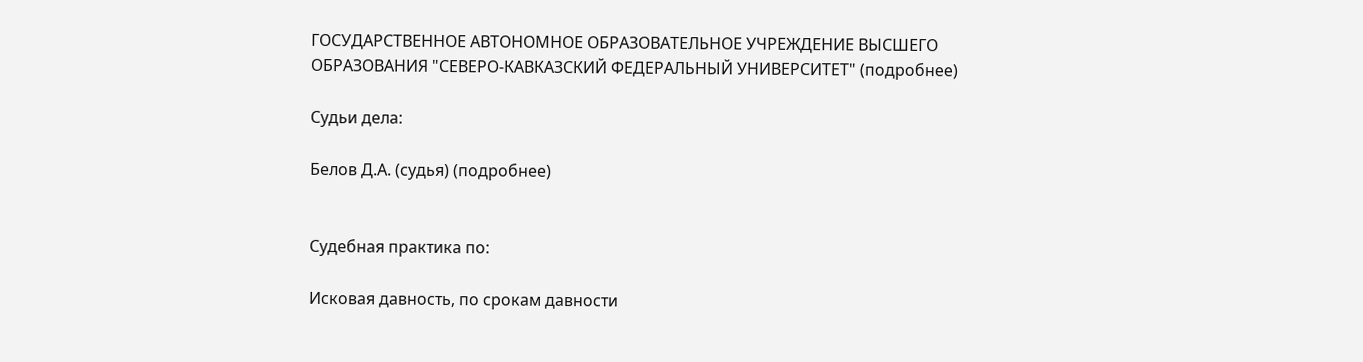ГОСУДАРСТВЕННОЕ АВТОНОМНОЕ ОБРАЗОВАТЕЛЬНОЕ УЧРЕЖДЕНИЕ ВЫСШЕГО ОБРАЗОВАНИЯ "СЕВЕРО-КАВКАЗСКИЙ ФЕДЕРАЛЬНЫЙ УНИВЕРСИТЕТ" (подробнее)

Судьи дела:

Белов Д.А. (судья) (подробнее)


Судебная практика по:

Исковая давность, по срокам давности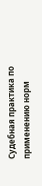Судебная практика по применению норм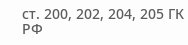ст. 200, 202, 204, 205 ГК РФ